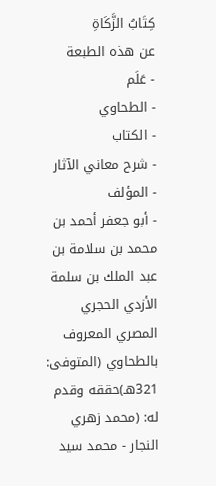كِتَابُ الزَّكَاةِ
عن هذه الطبعة
- عَلَم
- الطحاوي
- الكتاب
- شرح معاني الآثار
- المؤلف
- أبو جعفر أحمد بن محمد بن سلامة بن عبد الملك بن سلمة الأزدي الحجري المصري المعروف بالطحاوي (المتوفى: 321هـ)حققه وقدم له: (محمد زهري النجار - محمد سيد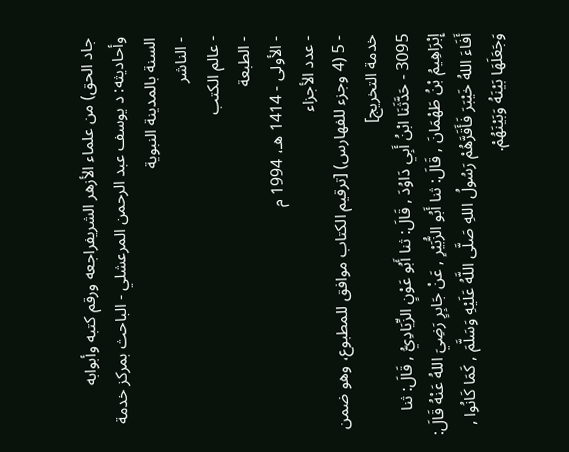جاد الحق) من علماء الأزهر الشريفراجعه ورقم كتبه وأبوابه وأحاديثه: د يوسف عبد الرحمن المرعشلي - الباحث بمركز خدمة السنة بالمدينة النبوية
- الناشر
- عالم الكتب
- الطبعة
- الأولى - 1414 هـ، 1994 م
- عدد الأجزاء
- 5 (4 وجزء للفهارس) [ترقيم الكتاب موافق للمطبوع، وهو ضمن خدمة التخريج]
3095 - حَدَّثَنَا ابْنُ أَبِي دَاوُدَ , قَالَ: ثنا أَبُو عَوْنٍ الزِّيَادِيُّ , قَالَ: ثنا إِبْرَاهِيمُ بْنُ طَهْمَانَ , قَالَ: ثنا أَبُو الزُّبَيْرِ , عَنْ جَابِرٍ رَضِيَ اللهُ عَنْهُ قَالَ: أَفَاءَ اللهُ خَيْبَرَ فَأَقَرَّهُمْ رَسُولُ اللهِ صَلَّى اللَّهُ عَلَيْهِ وَسَلَّمَ , كَمَا كَانُوا , وَجَعَلَهَا بَيْنَهُ وَبَيْنَهُمْ.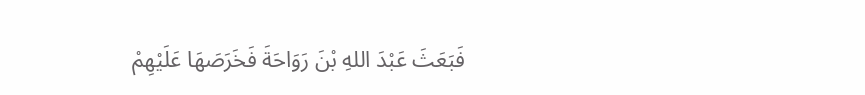فَبَعَثَ عَبْدَ اللهِ بْنَ رَوَاحَةَ فَخَرَصَهَا عَلَيْهِمْ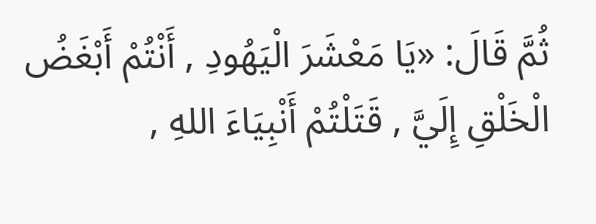ثُمَّ قَالَ: «يَا مَعْشَرَ الْيَهُودِ , أَنْتُمْ أَبْغَضُ الْخَلْقِ إِلَيَّ , قَتَلْتُمْ أَنْبِيَاءَ اللهِ ,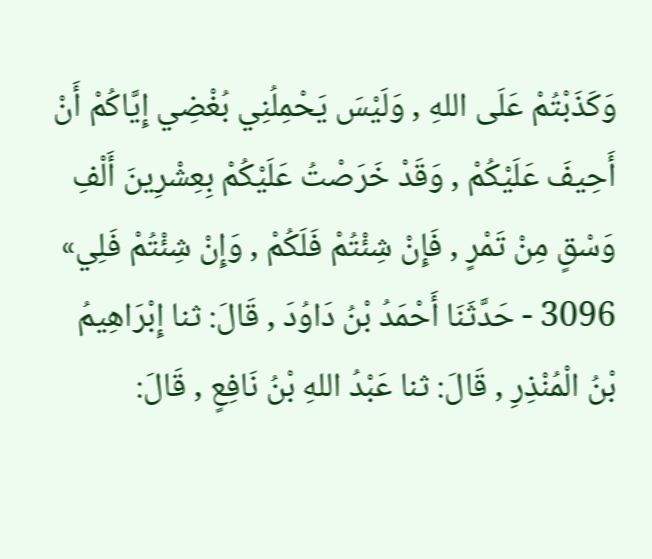وَكَذَبْتُمْ عَلَى اللهِ , وَلَيْسَ يَحْمِلُنِي بُغْضِي إِيَّاكُمْ أَنْ أَحِيفَ عَلَيْكُمْ , وَقَدْ خَرَصْتُ عَلَيْكُمْ بِعِشْرِينَ أَلْفِ وَسْقٍ مِنْ تَمْرٍ , فَإِنْ شِئْتُمْ فَلَكُمْ , وَإِنْ شِئْتُمْ فَلِي»
3096 - حَدَّثَنَا أَحْمَدُ بْنُ دَاوُدَ , قَالَ: ثنا إِبْرَاهِيمُ بْنُ الْمُنْذِرِ , قَالَ: ثنا عَبْدُ اللهِ بْنُ نَافِعٍ , قَالَ: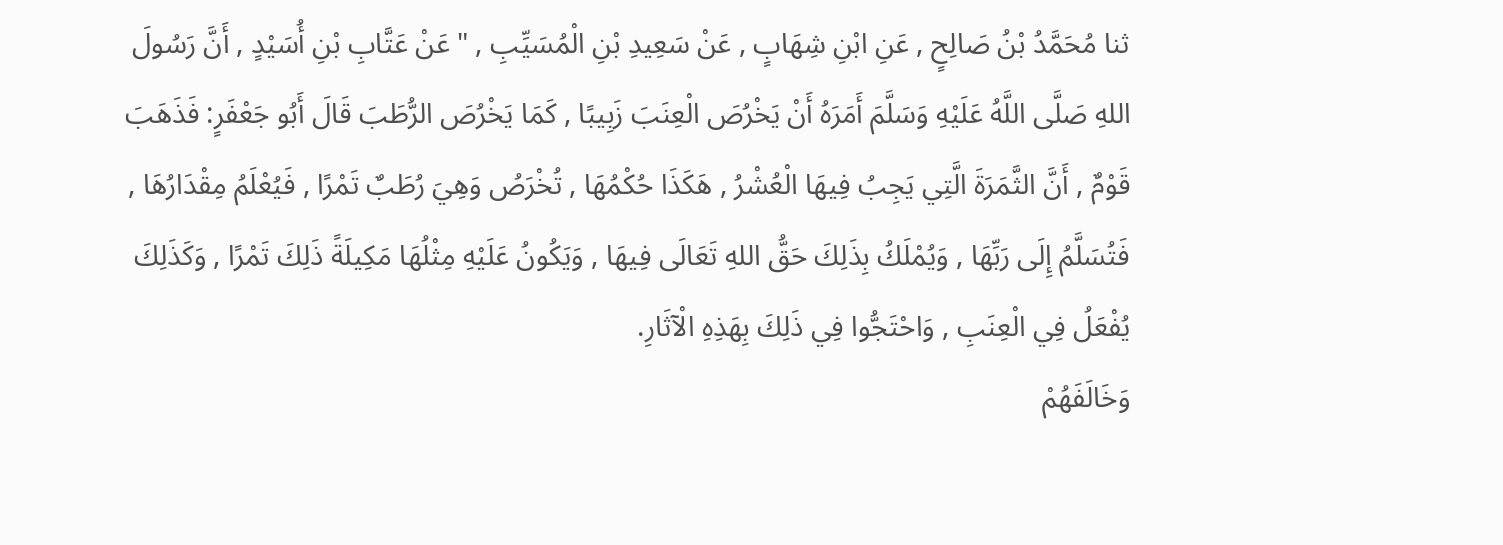ثنا مُحَمَّدُ بْنُ صَالِحٍ , عَنِ ابْنِ شِهَابٍ , عَنْ سَعِيدِ بْنِ الْمُسَيِّبِ , " عَنْ عَتَّابِ بْنِ أُسَيْدٍ , أَنَّ رَسُولَ اللهِ صَلَّى اللَّهُ عَلَيْهِ وَسَلَّمَ أَمَرَهُ أَنْ يَخْرُصَ الْعِنَبَ زَبِيبًا , كَمَا يَخْرُصَ الرُّطَبَ قَالَ أَبُو جَعْفَرٍ: فَذَهَبَ قَوْمٌ , أَنَّ الثَّمَرَةَ الَّتِي يَجِبُ فِيهَا الْعُشْرُ , هَكَذَا حُكْمُهَا , تُخْرَصُ وَهِيَ رُطَبٌ تَمْرًا , فَيُعْلَمُ مِقْدَارُهَا , فَتُسَلَّمُ إِلَى رَبِّهَا , وَيُمْلَكُ بِذَلِكَ حَقُّ اللهِ تَعَالَى فِيهَا , وَيَكُونُ عَلَيْهِ مِثْلُهَا مَكِيلَةً ذَلِكَ تَمْرًا , وَكَذَلِكَ يُفْعَلُ فِي الْعِنَبِ , وَاحْتَجُّوا فِي ذَلِكَ بِهَذِهِ الْآثَارِ.
وَخَالَفَهُمْ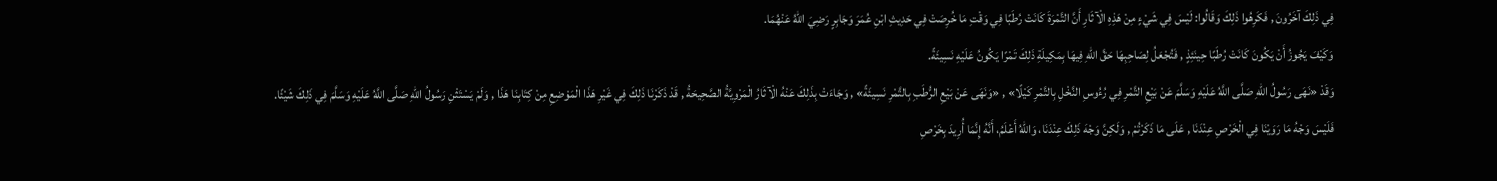فِي ذَلِكَ آخَرُونَ , فَكَرِهُوا ذَلِكَ وَقَالُوا: لَيْسَ فِي شَيْءٍ مِنْ هَذِهِ الْآثَارِ أَنَّ التَّمْرَةَ كَانَتْ رُطَبًا فِي وَقْتِ مَا خُرِصَتْ فِي حَدِيثِ ابْنِ عُمَرَ وَجَابِرٍ رَضِيَ اللهُ عَنْهُمَا.
وَكَيْفَ يَجُوزُ أَنْ يَكُونَ كَانَتْ رُطَبًا حِينَئِذٍ , فَتُجْعَلُ لِصَاحِبِهَا حَقَّ اللهِ فِيهَا بِمَكِيلَةِ ذَلِكَ تَمْرًا يَكُونُ عَلَيْهِ نَسِيئَةً.
وَقَدْ «نَهَى رَسُولُ اللهِ صَلَّى اللَّهُ عَلَيْهِ وَسَلَّمَ عَنْ بَيْعِ التَّمْرِ فِي رُءُوسِ النَّخْلِ بِالتَّمْرِ كَيْلًا» , «وَنَهَى عَنْ بَيْعِ الرُّطَبِ بِالتَّمْرِ نَسِيئَةً» , وَجَاءَتْ بِذَلِكَ عَنْهُ الْآثَارُ الْمَرْوِيَّةُ الصَّحِيحَةُ , قَدْ ذَكَرْنَا ذَلِكَ فِي غَيْرِ هَذَا الْمَوْضِعِ مِنْ كِتَابِنَا هَذَا , وَلَمْ يَسْتَثْنِ رَسُولُ اللهِ صَلَّى اللَّهُ عَلَيْهِ وَسَلَّمَ فِي ذَلِكَ شَيْئًا.
فَلَيْسَ وَجْهُ مَا رَوَيْنَا فِي الْخَرْصِ عِنْدَنَا , عَلَى مَا ذَكَرْتُمْ , وَلَكِنَّ وَجْهَ ذَلِكَ عِنْدَنَا، وَاللهُ أَعْلَمُ، أَنَّهُ إِنَّمَا أُرِيدَ بِخَرْصِ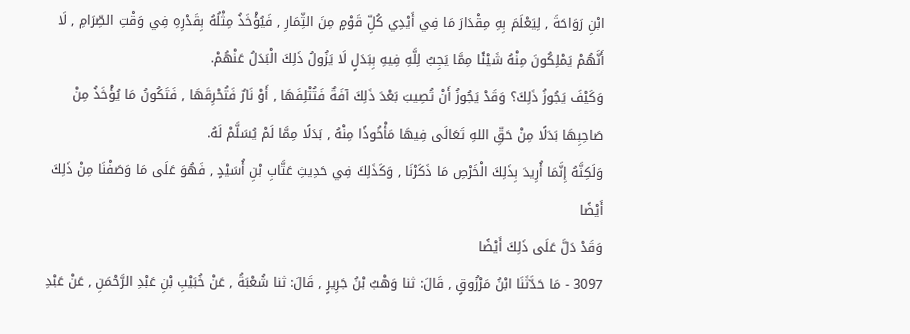ابْنِ رَوَاحَةَ , لِيَعْلَمَ بِهِ مِقْدَارَ مَا فِي أَيْدِي كُلِّ قَوْمٍ مِنَ الثِّمَارِ , فَيُؤْخَذُ مِثْلُهُ بِقَدْرِهِ فِي وَقْتِ الصِّرَامِ , لَا أَنَّهُمْ يَمْلِكُونَ مِنْهُ شَيْئًا مِمَّا يَجِبُ لِلَّهِ فِيهِ بِبَدَلٍ لَا يَزُولُ ذَلِكَ الْبَدَلُ عَنْهُمْ.
وَكَيْفَ يَجُوزُ ذَلِكَ؟ وَقَدْ يَجُوزُ أَنْ تُصِيبَ بَعْدَ ذَلِكَ آفَةٌ فَتُتْلِفَهَا , أَوْ نَارٌ فَتُحْرِقَهَا , فَتَكُونُ مَا يُؤْخَذُ مِنْ صَاحِبِهَا بَدَلًا مِنْ حَقِّ اللهِ تَعَالَى فِيهَا مَأْخُوذًا مِنْهُ , بَدَلًا مِمَّا لَمْ يُسَلَّمْ لَهُ.
وَلَكِنَّهُ إِنَّمَا أُرِيدَ بِذَلِكَ الْخَرْصِ مَا ذَكَرْنَا , وَكَذَلِكَ فِي حَدِيثِ عَتَّابِ بْنِ أُسَيْدٍ , فَهُوَ عَلَى مَا وَصَفْنَا مِنْ ذَلِكَ أَيْضًا
وَقَدْ دَلَّ عَلَى ذَلِكَ أَيْضًا
3097 - مَا حَدَّثَنَا ابْنُ مَرْزُوقٍ , قَالَ: ثنا وَهْبُ بْنُ جَرِيرٍ , قَالَ: ثنا شُعْبَةُ , عَنْ خُبَيْبِ بْنِ عَبْدِ الرَّحْمَنِ , عَنْ عَبْدِ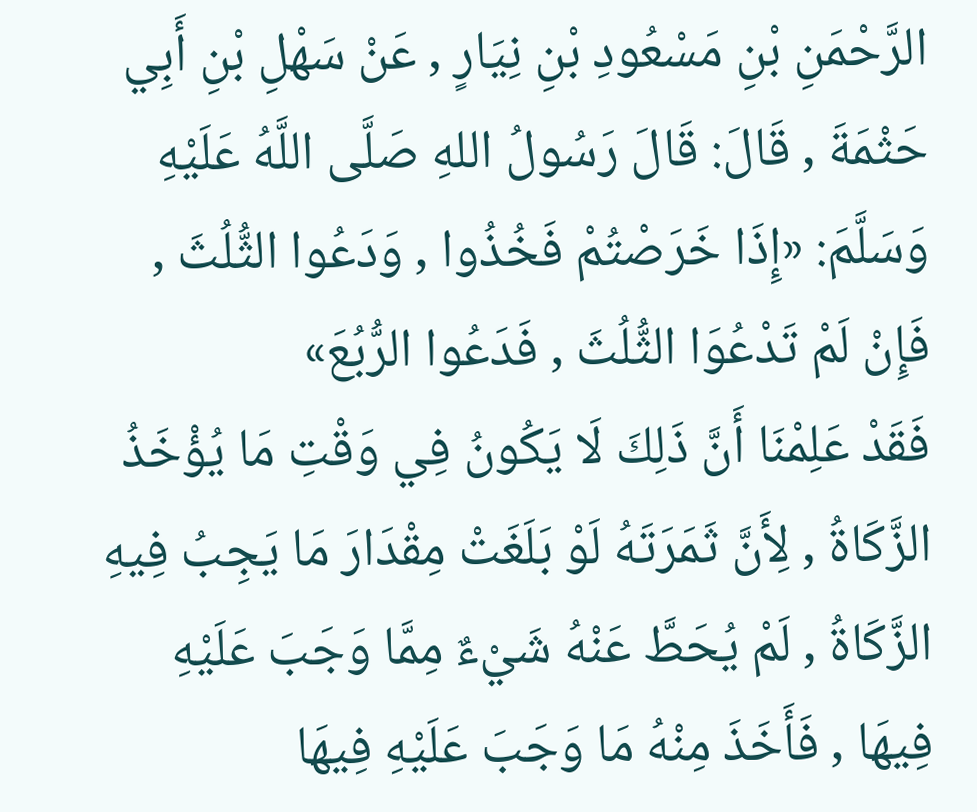الرَّحْمَنِ بْنِ مَسْعُودِ بْنِ نِيَارٍ , عَنْ سَهْلِ بْنِ أَبِي حَثْمَةَ , قَالَ: قَالَ رَسُولُ اللهِ صَلَّى اللَّهُ عَلَيْهِ وَسَلَّمَ: «إِذَا خَرَصْتُمْ فَخُذُوا , وَدَعُوا الثُّلُثَ , فَإِنْ لَمْ تَدْعُوَا الثُّلُثَ , فَدَعُوا الرُّبُعَ»
فَقَدْ عَلِمْنَا أَنَّ ذَلِكَ لَا يَكُونُ فِي وَقْتِ مَا يُؤْخَذُ الزَّكَاةُ , لِأَنَّ ثَمَرَتَهُ لَوْ بَلَغَتْ مِقْدَارَ مَا يَجِبُ فِيهِ الزَّكَاةُ , لَمْ يُحَطَّ عَنْهُ شَيْءٌ مِمَّا وَجَبَ عَلَيْهِ فِيهَا , فَأَخَذَ مِنْهُ مَا وَجَبَ عَلَيْهِ فِيهَا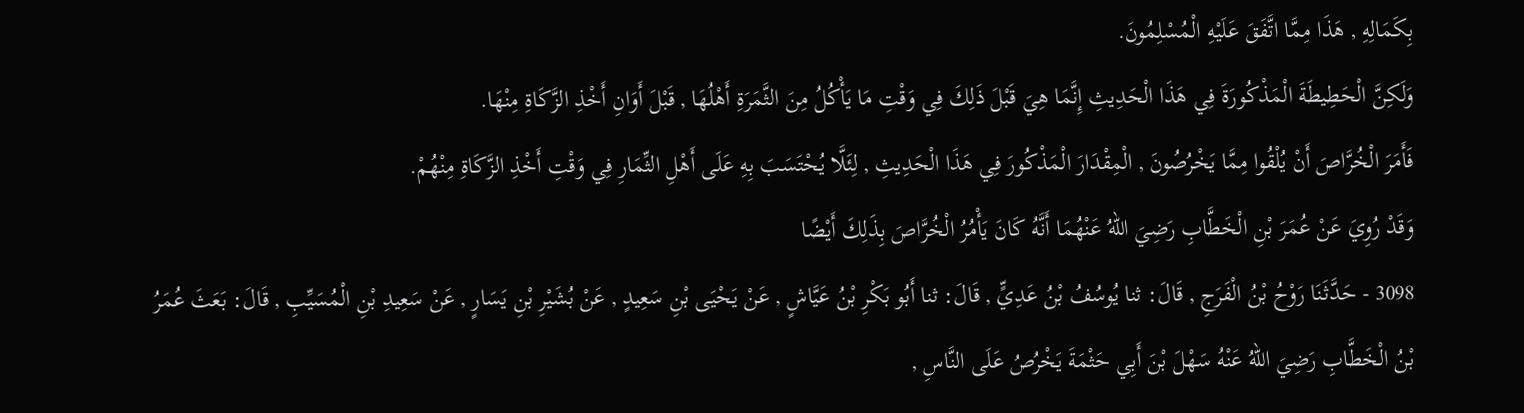بِكَمَالِهِ , هَذَا مِمَّا اتَّفَقَ عَلَيْهِ الْمُسْلِمُونَ.
وَلَكِنَّ الْحَطِيطَةَ الْمَذْكُورَةَ فِي هَذَا الْحَدِيثِ إِنَّمَا هِيَ قَبْلَ ذَلِكَ فِي وَقْتِ مَا يَأْكُلُ مِنَ الثَّمَرَةِ أَهْلُهَا , قَبْلَ أَوَانِ أَخْذِ الزَّكَاةِ مِنْهَا.
فَأَمَرَ الْخُرَّاصَ أَنْ يُلْقُوا مِمَّا يَخْرُصُونَ , الْمِقْدَارَ الْمَذْكُورَ فِي هَذَا الْحَدِيثِ , لِئَلَّا يُحْتَسَبَ بِهِ عَلَى أَهْلِ الثِّمَارِ فِي وَقْتِ أَخْذِ الزَّكَاةِ مِنْهُمْ.
وَقَدْ رُوِيَ عَنْ عُمَرَ بْنِ الْخَطَّابِ رَضِيَ اللهُ عَنْهُمَا أَنَّهُ كَانَ يَأْمُرُ الْخُرَّاصَ بِذَلِكَ أَيْضًا
3098 - حَدَّثَنَا رَوْحُ بْنُ الْفَرَجِ , قَالَ: ثنا يُوسُفُ بْنُ عَدِيٍّ , قَالَ: ثنا أَبُو بَكْرِ بْنُ عَيَّاشٍ , عَنْ يَحْيَى بْنِ سَعِيدٍ , عَنْ بُشَيْرِ بْنِ يَسَارٍ , عَنْ سَعِيدِ بْنِ الْمُسَيِّبِ , قَالَ: بَعَثَ عُمَرُ بْنُ الْخَطَّابِ رَضِيَ اللهُ عَنْهُ سَهْلَ بْنَ أَبِي حَثْمَةَ يَخْرُصُ عَلَى النَّاسِ ,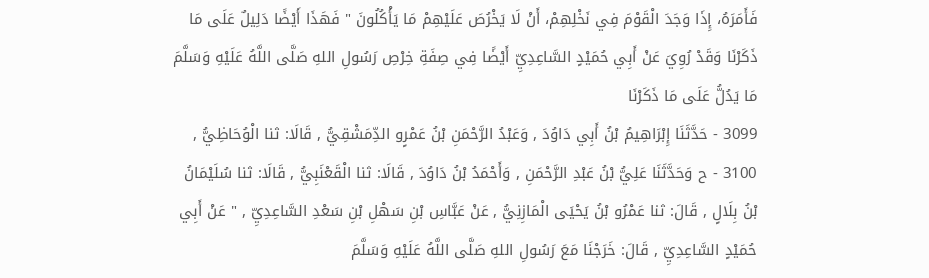فَأَمَرَهُ، إِذَا وَجَدَ الْقَوْمَ فِي نَخْلِهِمْ، أَنْ لَا يَخْرُصَ عَلَيْهِمْ مَا يَأْكُلُونَ " فَهَذَا أَيْضًا دَلِيلٌ عَلَى مَا ذَكَرْنَا وَقَدْ رُوِيَ عَنْ أَبِي حُمَيْدٍ السَّاعِدِيِّ أَيْضًا فِي صِفَةِ خِرْصِ رَسُولِ اللهِ صَلَّى اللَّهُ عَلَيْهِ وَسَلَّمَ مَا يَدُلُّ عَلَى مَا ذَكَرْنَا
3099 - حَدَّثَنَا إِبْرَاهِيمُ بْنُ أَبِي دَاوُدَ , وَعَبْدُ الرَّحْمَنِ بْنُ عَمْرٍو الدِّمَشْقِيُّ , قَالَا: ثنا الْوُحَاظِيُّ ,
3100 - ح وَحَدَّثَنَا عَلِيُّ بْنُ عَبْدِ الرَّحْمَنِ , وَأَحْمَدُ بْنُ دَاوُدَ , قَالَا: ثنا الْقَعْنَبِيُّ , قَالَا: ثنا سُلَيْمَانُ بْنُ بِلَالٍ , قَالَ: ثنا عَمْرُو بْنُ يَحْيَى الْمَازِنِيُّ , عَنْ عَبَّاسِ بْنِ سَهْلِ بْنِ سَعْدِ السَّاعِدِيِّ , " عَنْ أَبِي حُمَيْدٍ السَّاعِدِيِّ , قَالَ: خَرَجْنَا مَعَ رَسُولِ اللهِ صَلَّى اللَّهُ عَلَيْهِ وَسَلَّمَ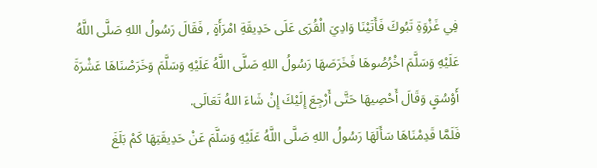فِي غَزْوَةِ تَبُوكَ فَأَتَيْنَا وَادِيَ الْقُرَى عَلَى حَدِيقَةِ امْرَأَةٍ , فَقَالَ رَسُولُ اللهِ صَلَّى اللَّهُ عَلَيْهِ وَسَلَّمَ اخْرُصُوهَا فَخَرَصَهَا رَسُولُ اللهِ صَلَّى اللَّهُ عَلَيْهِ وَسَلَّمَ وَخَرَصْنَاهَا عَشْرَةَ أَوْسُقٍ وَقَالَ أَحْصِيهَا حَتَّى أَرْجِعَ إِلَيْكَ إِنْ شَاءَ اللهُ تَعَالَى.
فَلَمَّا قَدِمْنَاهَا سَأَلَهَا رَسُولُ اللهِ صَلَّى اللَّهُ عَلَيْهِ وَسَلَّمَ عَنْ حَدِيقَتِهَا كَمْ بَلَغَ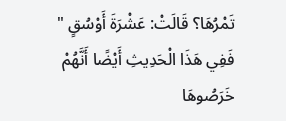تَمْرُهَا؟ قَالَتْ: عَشْرَةَ أَوْسُقٍ " فَفِي هَذَا الْحَدِيثِ أَيْضًا أَنَّهُمْ خَرَصُوهَا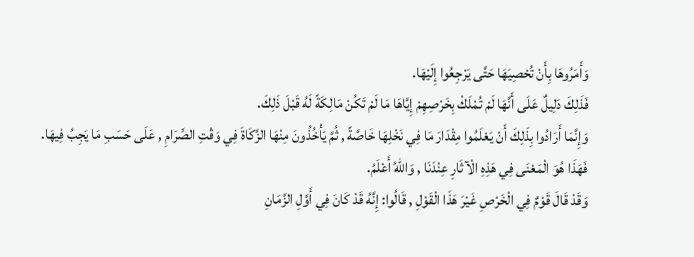وَأَمَرُوهَا بِأَنْ تُحْصِيَهَا حَتَّى يَرْجِعُوا إِلَيْهَا.
فَذَلِكَ دَلِيلٌ عَلَى أَنَّهَا لَمْ تُمْلَكْ بِخَرْصِهِمْ إِيَّاهَا مَا لَمْ تَكُنْ مَالِكَةً لَهُ قَبْلَ ذَلِكَ.
وَإِنَّمَا أَرَادُوا بِذَلِكَ أَنْ يَعْلَمُوا مِقْدَارَ مَا فِي نَخْلِهَا خَاصَّةً , ثُمَّ يَأْخُذُونَ مِنْهَا الزَّكَاةَ فِي وَقْتِ الصِّرَامِ , عَلَى حَسَبِ مَا يَجِبُ فِيهَا.
فَهَذَا هُوَ الْمَعْنَى فِي هَذِهِ الْآثَارِ عِنْدَنَا , وَاللهُ أَعْلَمُ.
وَقَدْ قَالَ قَوْمٌ فِي الْخَرْصِ غَيْرَ هَذَا الْقَوْلِ , قَالُوا: إِنَّهُ قَدْ كَانَ فِي أَوَّلِ الزَّمَانِ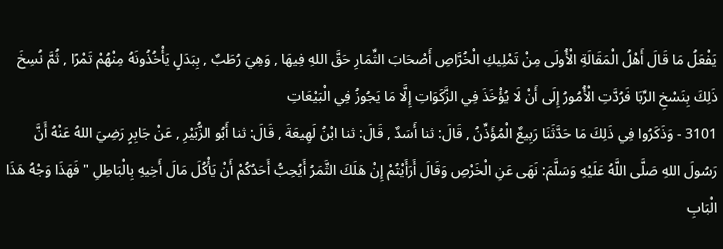يَفْعَلُ مَا قَالَ أَهْلُ الْمَقَالَةِ الْأُولَى مِنْ تَمْلِيكِ الْخُرَّاصِ أَصْحَابَ الثِّمَارِ حَقَّ اللهِ فِيهَا , وَهِيَ رُطَبٌ , بِبَدَلٍ يَأْخُذُونَهُ مِنْهُمْ تَمْرًا , ثُمَّ نُسِخَ ذَلِكَ بِنَسْخِ الرِّبَا فَرُدَّتِ الْأُمُورُ إِلَى أَنْ لَا يُؤْخَذَ فِي الزَّكَوَاتِ إِلَّا مَا يَجُوزُ فِي الْبَيْعَاتِ
3101 - وَذَكَرُوا فِي ذَلِكَ مَا حَدَّثَنَا رَبِيعٌ الْمُؤَذِّنُ , قَالَ: ثنا أَسَدٌ , قَالَ: ثنا ابْنُ لَهِيعَةَ , قَالَ: ثنا أَبُو الزُّبَيْرِ , عَنْ جَابِرٍ رَضِيَ اللهُ عَنْهُ أَنَّ رَسُولَ اللهِ صَلَّى اللَّهُ عَلَيْهِ وَسَلَّمَ: نَهَى عَنِ الْخَرْصِ وَقَالَ أَرَأَيْتُمْ إِنْ هَلَكَ الثَّمَرُ أَيُحِبُّ أَحَدُكُمْ أَنْ يَأْكُلَ مَالَ أَخِيهِ بِالْبَاطِلِ " فَهَذَا وَجْهُ هَذَا الْبَابِ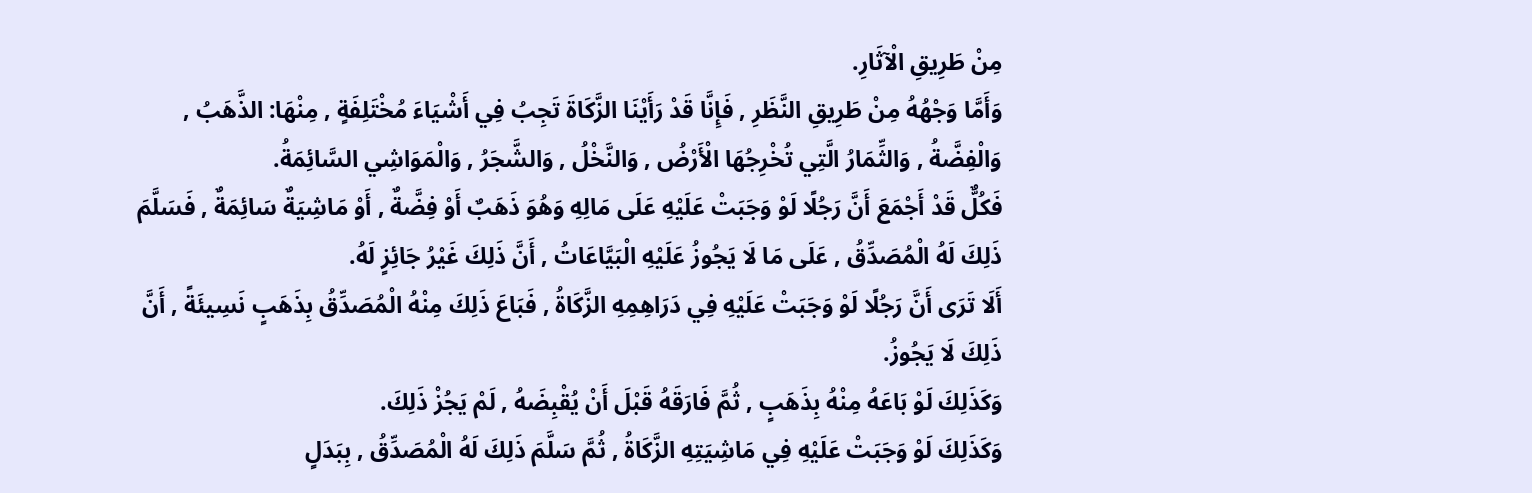مِنْ طَرِيقِ الْآثَارِ.
وَأَمَّا وَجْهُهُ مِنْ طَرِيقِ النَّظَرِ , فَإِنَّا قَدْ رَأَيْنَا الزَّكَاةَ تَجِبُ فِي أَشْيَاءَ مُخْتَلِفَةٍ , مِنْهَا: الذَّهَبُ , وَالْفِضَّةُ , وَالثِّمَارُ الَّتِي تُخْرِجُهَا الْأَرْضُ , وَالنَّخْلُ , وَالشَّجَرُ , وَالْمَوَاشِي السَّائِمَةُ.
فَكُلٌّ قَدْ أَجْمَعَ أَنَّ رَجُلًا لَوْ وَجَبَتْ عَلَيْهِ عَلَى مَالِهِ وَهُوَ ذَهَبٌ أَوْ فِضَّةٌ , أَوْ مَاشِيَةٌ سَائِمَةٌ , فَسَلَّمَ ذَلِكَ لَهُ الْمُصَدِّقُ , عَلَى مَا لَا يَجُوزُ عَلَيْهِ الْبَيَّاعَاتُ , أَنَّ ذَلِكَ غَيْرُ جَائِزٍ لَهُ.
أَلَا تَرَى أَنَّ رَجُلًا لَوْ وَجَبَتْ عَلَيْهِ فِي دَرَاهِمِهِ الزَّكَاةُ , فَبَاعَ ذَلِكَ مِنْهُ الْمُصَدِّقُ بِذَهَبٍ نَسِيئَةً , أَنَّ ذَلِكَ لَا يَجُوزُ.
وَكَذَلِكَ لَوْ بَاعَهُ مِنْهُ بِذَهَبٍ , ثُمَّ فَارَقَهُ قَبْلَ أَنْ يُقْبِضَهُ , لَمْ يَجُزْ ذَلِكَ.
وَكَذَلِكَ لَوْ وَجَبَتْ عَلَيْهِ فِي مَاشِيَتِهِ الزَّكَاةُ , ثُمَّ سَلَّمَ ذَلِكَ لَهُ الْمُصَدِّقُ , بِبَدَلٍ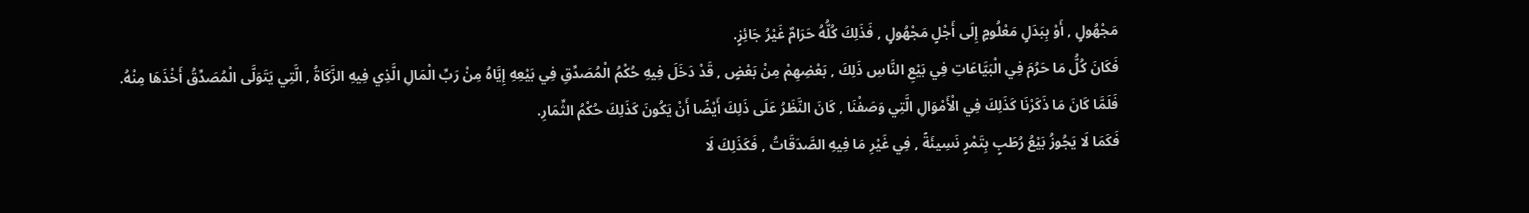مَجْهُولٍ , أَوْ بِبَدَلٍ مَعْلُومٍ إِلَى أَجْلٍ مَجْهُولٍ , فَذَلِكَ كُلُّهُ حَرَامٌ غَيْرُ جَائِزٍ.
فَكَانَ كُلُّ مَا حَرُمَ فِي الْبَيَّاعَاتِ فِي بَيْعِ النَّاسِ ذَلِكَ , بَعْضِهِمْ مِنْ بَعْضٍ , قَدْ دَخَلَ فِيهِ حُكْمُ الْمُصَدِّقِ فِي بَيْعِهِ إِيَّاهُ مِنْ رَبِّ الْمَالِ الَّذِي فِيهِ الزَّكَاةُ , الَّتِي يَتَوَلَّى الْمُصَدِّقُ أَخْذَهَا مِنْهُ.
فَلَمَّا كَانَ مَا ذَكَرْنَا كَذَلِكَ فِي الْأَمْوَالِ الَّتِي وَصَفْنَا , كَانَ النَّظَرُ عَلَى ذَلِكَ أَيْضًا أَنْ يَكُونَ كَذَلِكَ حُكْمُ الثِّمَارِ.
فَكَمَا لَا يَجُوزُ بَيْعُ رُطَبٍ بِتَمْرٍ نَسِيئَةً , فِي غَيْرِ مَا فِيهِ الصَّدَقَاتُ , فَكَذَلِكَ لَا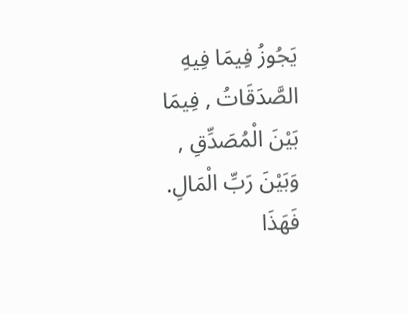يَجُوزُ فِيمَا فِيهِ الصَّدَقَاتُ , فِيمَا بَيْنَ الْمُصَدِّقِ , وَبَيْنَ رَبِّ الْمَالِ.
فَهَذَا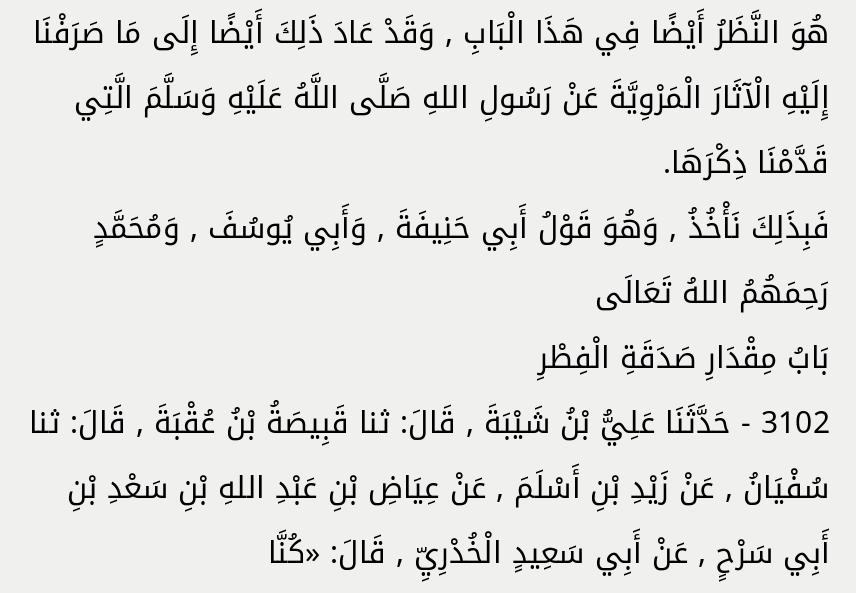هُوَ النَّظَرُ أَيْضًا فِي هَذَا الْبَابِ , وَقَدْ عَادَ ذَلِكَ أَيْضًا إِلَى مَا صَرَفْنَا إِلَيْهِ الْآثَارَ الْمَرْوِيَّةَ عَنْ رَسُولِ اللهِ صَلَّى اللَّهُ عَلَيْهِ وَسَلَّمَ الَّتِي قَدَّمْنَا ذِكْرَهَا.
فَبِذَلِكَ نَأْخُذُ , وَهُوَ قَوْلُ أَبِي حَنِيفَةَ , وَأَبِي يُوسُفَ , وَمُحَمَّدٍ رَحِمَهُمُ اللهُ تَعَالَى
بَابُ مِقْدَارِ صَدَقَةِ الْفِطْرِ
3102 - حَدَّثَنَا عَلِيُّ بْنُ شَيْبَةَ , قَالَ: ثنا قَبِيصَةُ بْنُ عُقْبَةَ , قَالَ: ثنا سُفْيَانُ , عَنْ زَيْدِ بْنِ أَسْلَمَ , عَنْ عِيَاضِ بْنِ عَبْدِ اللهِ بْنِ سَعْدِ بْنِ أَبِي سَرْحٍ , عَنْ أَبِي سَعِيدٍ الْخُدْرِيِّ , قَالَ: «كُنَّا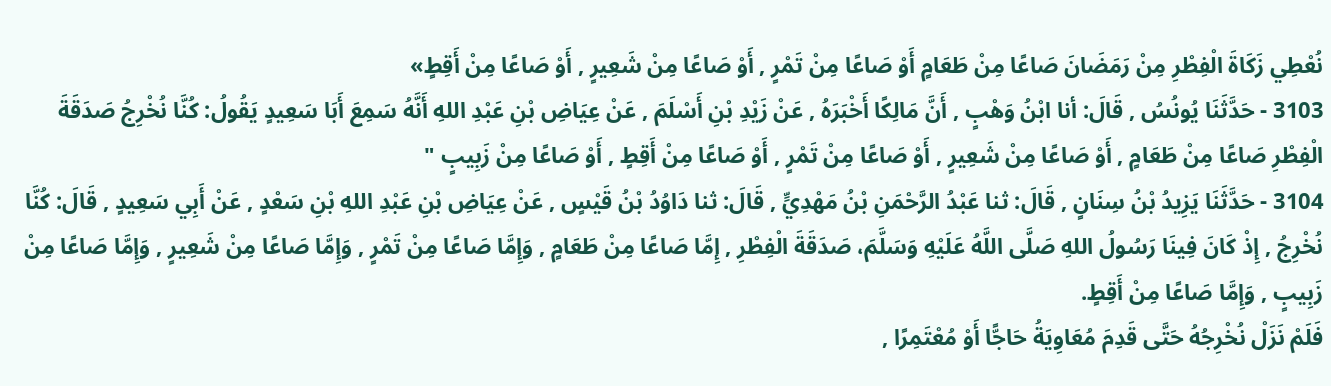نُعْطِي زَكَاةَ الْفِطْرِ مِنْ رَمَضَانَ صَاعًا مِنْ طَعَامٍ أَوْ صَاعًا مِنْ تَمْرٍ , أَوْ صَاعًا مِنْ شَعِيرٍ , أَوْ صَاعًا مِنْ أَقِطٍ»
3103 - حَدَّثَنَا يُونُسُ , قَالَ: أنا ابْنُ وَهْبٍ , أَنَّ مَالِكًا أَخْبَرَهُ , عَنْ زَيْدِ بْنِ أَسْلَمَ , عَنْ عِيَاضِ بْنِ عَبْدِ اللهِ أَنَّهُ سَمِعَ أَبَا سَعِيدٍ يَقُولُ: كُنَّا نُخْرِجُ صَدَقَةَ الْفِطْرِ صَاعًا مِنْ طَعَامٍ , أَوْ صَاعًا مِنْ شَعِيرٍ , أَوْ صَاعًا مِنْ تَمْرٍ , أَوْ صَاعًا مِنْ أَقِطٍ , أَوْ صَاعًا مِنْ زَبِيبٍ "
3104 - حَدَّثَنَا يَزِيدُ بْنُ سِنَانٍ , قَالَ: ثنا عَبْدُ الرَّحْمَنِ بْنُ مَهْدِيٍّ , قَالَ: ثنا دَاوُدُ بْنُ قَيْسٍ , عَنْ عِيَاضِ بْنِ عَبْدِ اللهِ بْنِ سَعْدٍ , عَنْ أَبِي سَعِيدٍ , قَالَ: كُنَّا نُخْرِجُ , إِذْ كَانَ فِينَا رَسُولُ اللهِ صَلَّى اللَّهُ عَلَيْهِ وَسَلَّمَ، صَدَقَةَ الْفِطْرِ , إِمَّا صَاعًا مِنْ طَعَامٍ , وَإِمَّا صَاعًا مِنْ تَمْرٍ , وَإِمَّا صَاعًا مِنْ شَعِيرٍ , وَإِمَّا صَاعًا مِنْ زَبِيبٍ , وَإِمَّا صَاعًا مِنْ أَقِطٍ.
فَلَمْ نَزَلْ نُخْرِجُهُ حَتَّى قَدِمَ مُعَاوِيَةُ حَاجًّا أَوْ مُعْتَمِرًا ,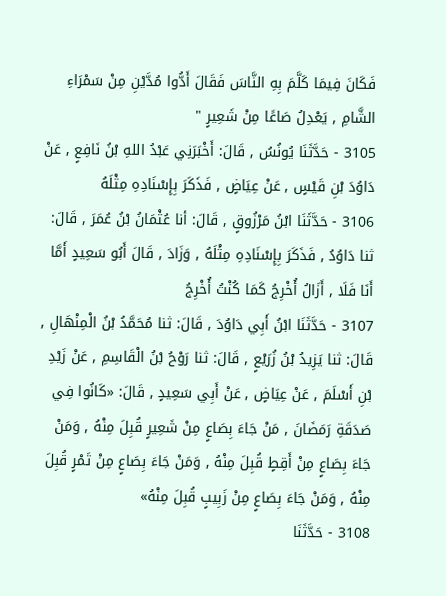فَكَانَ فِيمَا كَلَّمَ بِهِ النَّاسَ فَقَالَ أَدُّوا مُدَّيْنِ مِنْ سَمْرَاءِ الشَّامِ , يَعْدِلُ صَاعًا مِنْ شَعِيرٍ "
3105 - حَدَّثَنَا يُونُسُ , قَالَ: أَخْبَرَنِي عَبْدُ اللهِ بْنُ نَافِعٍ , عَنْ دَاوُدَ بْنِ قَيْسٍ , عَنْ عِيَاضٍ , فَذَكَرَ بِإِسْنَادِهِ مِثْلَهُ
3106 - حَدَّثَنَا ابْنُ مَرْزُوقٍ , قَالَ: أنا عُثْمَانُ بْنُ عُمَرَ , قَالَ: ثنا دَاوُدُ , فَذَكَرَ بِإِسْنَادِهِ مِثْلَهُ , وَزَادَ , قَالَ أَبُو سَعِيدٍ أَمَّا أَنَا فَلَا , أَزَالُ أُخْرِجُ كَمَا كُنْتُ أُخْرِجُ
3107 - حَدَّثَنَا ابْنُ أَبِي دَاوُدَ , قَالَ: ثنا مُحَمَّدُ بْنُ الْمِنْهَالِ , قَالَ: ثنا يَزِيدُ بْنُ زُرَيْعٍ , قَالَ: ثنا رَوْحُ بْنُ الْقَاسِمِ , عَنْ زَيْدِ بْنِ أَسْلَمَ , عَنْ عِيَاضٍ , عَنْ أَبِي سَعِيدٍ , قَالَ: «كَانُوا فِي صَدَقَةِ رَمَضَانَ , مَنْ جَاءَ بِصَاعٍ مِنْ شَعِيرٍ قُبِلَ مِنْهُ , وَمَنْ جَاءَ بِصَاعٍ مِنْ أَقِطٍ قُبِلَ مِنْهُ , وَمَنْ جَاءَ بِصَاعٍ مِنْ تَمْرٍ قُبِلَ مِنْهُ , وَمَنْ جَاءَ بِصَاعٍ مِنْ زَبِيبٍ قُبِلَ مِنْهُ»
3108 - حَدَّثَنَا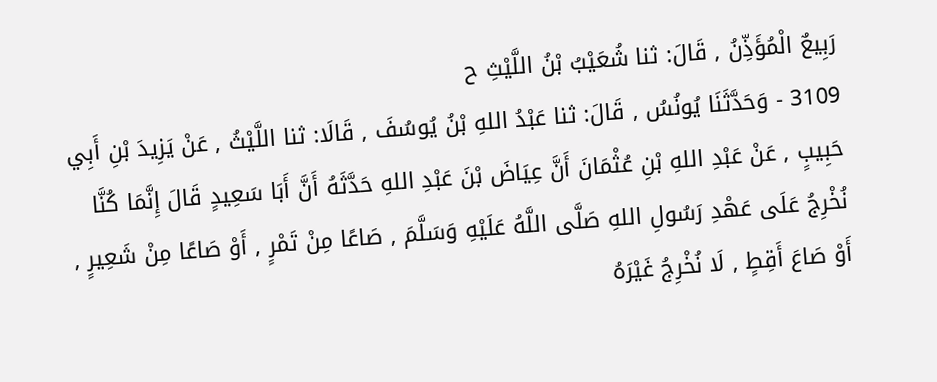رَبِيعٌ الْمُؤَذِّنُ , قَالَ: ثنا شُعَيْبُ بْنُ اللَّيْثِ ح
3109 - وَحَدَّثَنَا يُونُسُ , قَالَ: ثنا عَبْدُ اللهِ بْنُ يُوسُفَ , قَالَا: ثنا اللَّيْثُ , عَنْ يَزِيدَ بْنِ أَبِي حَبِيبٍ , عَنْ عَبْدِ اللهِ بْنِ عُثْمَانَ أَنَّ عِيَاضَ بْنَ عَبْدِ اللهِ حَدَّثَهُ أَنَّ أَبَا سَعِيدٍ قَالَ إِنَّمَا كُنَّا نُخْرِجُ عَلَى عَهْدِ رَسُولِ اللهِ صَلَّى اللَّهُ عَلَيْهِ وَسَلَّمَ , صَاعًا مِنْ تَمْرٍ , أَوْ صَاعًا مِنْ شَعِيرٍ , أَوْ صَاعَ أَقِطٍ , لَا نُخْرِجُ غَيْرَهُ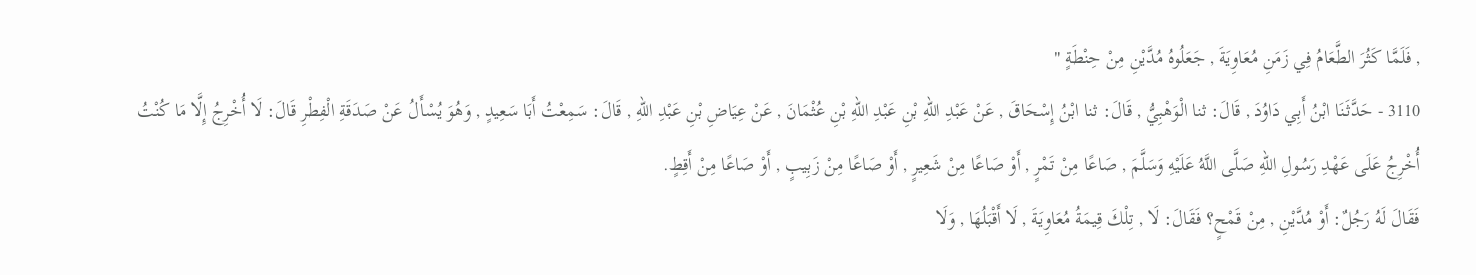, فَلَمَّا كَثُرَ الطَّعَامُ فِي زَمَنِ مُعَاوِيَةَ , جَعَلُوهُ مُدَّيْنِ مِنْ حِنْطَةٍ "
3110 - حَدَّثَنَا ابْنُ أَبِي دَاوُدَ , قَالَ: ثنا الْوَهْبِيُّ , قَالَ: ثنا ابْنُ إِسْحَاقَ , عَنْ عَبْدِ اللهِ بْنِ عَبْدِ اللهِ بْنِ عُثْمَانَ , عَنْ عِيَاضِ بْنِ عَبْدِ اللهِ , قَالَ: سَمِعْتُ أَبَا سَعِيدٍ , وَهُوَ يُسْأَلُ عَنْ صَدَقَةِ الْفِطْرِ قَالَ: لَا أُخْرِجُ إِلَّا مَا كُنْتُ أُخْرِجُ عَلَى عَهْدِ رَسُولِ اللهِ صَلَّى اللَّهُ عَلَيْهِ وَسَلَّمَ , صَاعًا مِنْ تَمْرٍ , أَوْ صَاعًا مِنْ شَعِيرٍ , أَوْ صَاعًا مِنْ زَبِيبٍ , أَوْ صَاعًا مِنْ أَقِطٍ.
فَقَالَ لَهُ رَجُلٌ: أَوْ مُدَّيْنِ , مِنْ قَمْحٍ؟ فَقَالَ: لَا , تِلْكَ قِيمَةُ مُعَاوِيَةَ , لَا أَقْبَلُهَا , وَلَا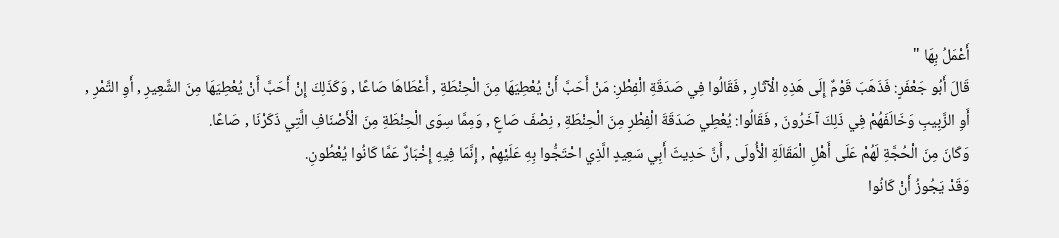أَعْمَلُ بِهَا "
قَالَ أَبُو جَعْفَرٍ: فَذَهَبَ قَوْمٌ إِلَى هَذِهِ الْآثَارِ , فَقَالُوا فِي صَدَقَةِ الْفِطْرِ: مَنْ أَحَبَّ أَنْ يُعْطِيَهَا مِنَ الْحِنْطَةِ , أَعْطَاهَا صَاعًا , وَكَذَلِكَ إِنْ أَحَبَّ أَنْ يُعْطِيَهَا مِنَ الشَّعِيرِ , أَوِ التَّمْرِ , أَوِ الزَّبِيبِ وَخَالَفَهُمْ فِي ذَلِكَ آخَرُونَ , فَقَالُوا: يُعْطِي صَدَقَةَ الْفِطْرِ مِنَ الْحِنْطَةِ , نِصْفَ صَاعٍ , وَمِمَّا سِوَى الْحِنْطَةِ مِنَ الْأَصْنَافِ الَّتِي ذَكَرْنَا , صَاعًا.
وَكَانَ مِنَ الْحُجَّةِ لَهُمْ عَلَى أَهْلِ الْمَقَالَةِ الْأُولَى , أَنَّ حَدِيثَ أَبِي سَعِيدٍ الَّذِي احْتَجُّوا بِهِ عَلَيْهِمْ , إِنَّمَا فِيهِ إِخْبَارٌ عَمَّا كَانُوا يُعْطُونِ.
وَقَدْ يَجُوزُ أَنْ كَانُوا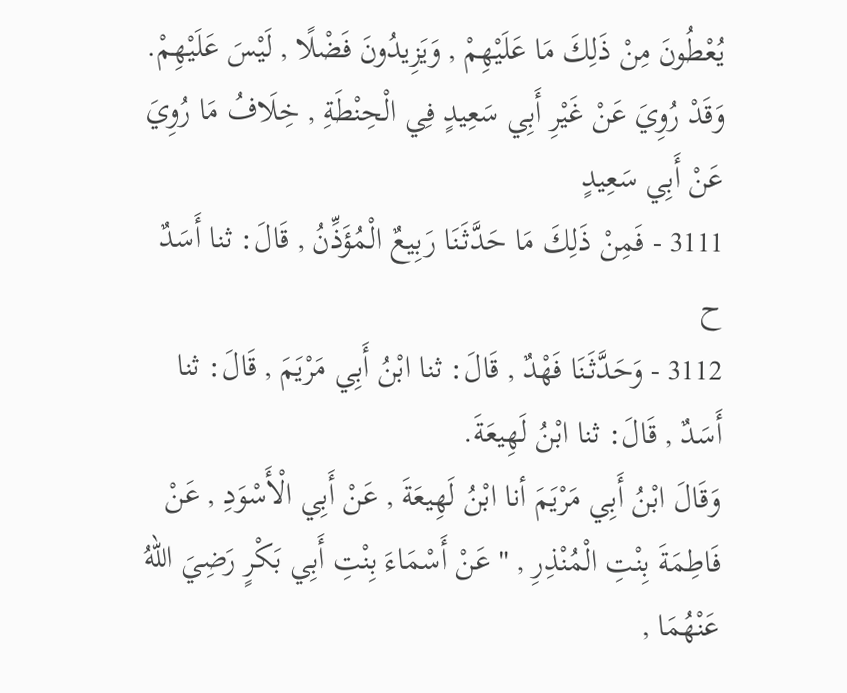يُعْطُونَ مِنْ ذَلِكَ مَا عَلَيْهِمْ , وَيَزِيدُونَ فَضْلًا , لَيْسَ عَلَيْهِمْ.
وَقَدْ رُوِيَ عَنْ غَيْرِ أَبِي سَعِيدٍ فِي الْحِنْطَةِ , خِلَافُ مَا رُوِيَ عَنْ أَبِي سَعِيدٍ
3111 - فَمِنْ ذَلِكَ مَا حَدَّثَنَا رَبِيعٌ الْمُؤَذِّنُ , قَالَ: ثنا أَسَدٌ ح
3112 - وَحَدَّثَنَا فَهْدٌ , قَالَ: ثنا ابْنُ أَبِي مَرْيَمَ , قَالَ: ثنا أَسَدٌ , قَالَ: ثنا ابْنُ لَهِيعَةَ.
وَقَالَ ابْنُ أَبِي مَرْيَمَ أنا ابْنُ لَهِيعَةَ , عَنْ أَبِي الْأَسْوَدِ , عَنْ فَاطِمَةَ بِنْتِ الْمُنْذِرِ , " عَنْ أَسْمَاءَ بِنْتِ أَبِي بَكْرٍ رَضِيَ اللهُ عَنْهُمَا ,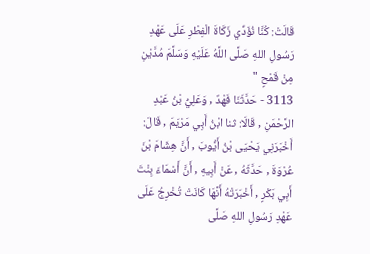قَالَتْ: كُنَّا نُؤَدِّي زَكَاةَ الْفِطْرِ عَلَى عَهْدِ رَسُولِ اللهِ صَلَّى اللَّهُ عَلَيْهِ وَسَلَّمَ مُدَّيْنِ مِنْ قَمْحٍ "
3113 - حَدَّثَنَا فَهْدٌ , وَعَلِيُّ بْنُ عَبْدِ الرَّحْمَنِ , قَالَا: ثنا ابْنُ أَبِي مَرْيَمَ , قَالَ: أَخْبَرَنِي يَحْيَى بْنُ أَيُّوبَ , أَنَّ هِشَامَ بْنَ عُرْوَةَ , حَدَّثَهُ , عَنْ أَبِيهِ , أَنَّ أَسْمَاءَ بِنْتَ أَبِي بَكْرٍ , أَخْبَرَتْهُ أَنَّهَا كَانَتْ تُخْرِجُ عَلَى عَهْدِ رَسُولِ اللهِ صَلَّى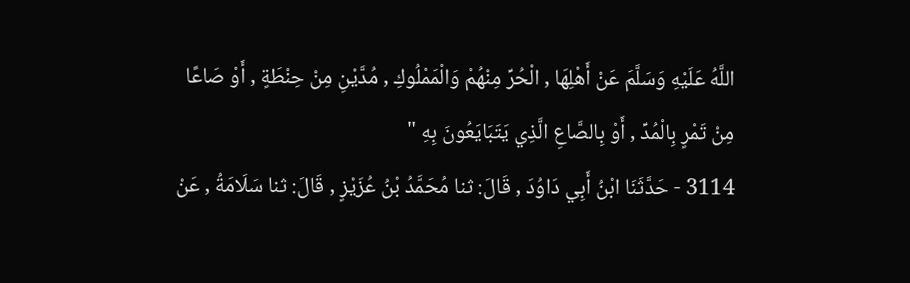اللَّهُ عَلَيْهِ وَسَلَّمَ عَنْ أَهْلِهَا , الْحُرِّ مِنْهُمْ وَالْمَمْلُوكِ , مُدَّيْنِ مِنْ حِنْطَةٍ , أَوْ صَاعًا مِنْ تَمْرٍ بِالْمُدِّ , أَوْ بِالصَّاعِ الَّذِي يَتَبَايَعُونَ بِهِ "
3114 - حَدَّثَنَا ابْنُ أَبِي دَاوُدَ , قَالَ: ثنا مُحَمَّدُ بْنُ عُزَيْزٍ , قَالَ: ثنا سَلَامَةُ , عَنْ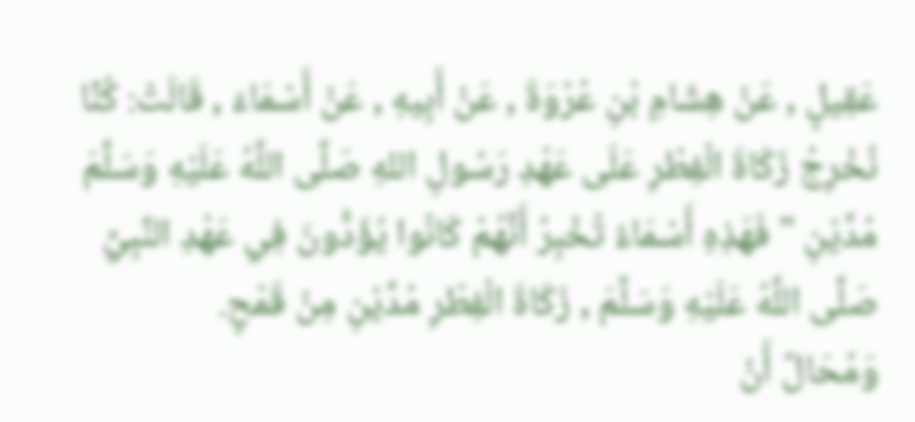عَقِيلٍ , عَنْ هِشَامِ بْنِ عُرْوَةَ , عَنْ أَبِيهِ , عَنْ أَسْمَاءَ , قَالَتْ: كُنَّا نُخْرِجُ زَكَاةَ الْفِطْرِ عَلَى عَهْدِ رَسُولِ اللهِ صَلَّى اللَّهُ عَلَيْهِ وَسَلَّمَ مُدَّيْنِ " فَهَذِهِ أَسْمَاءُ تُخْبِرُ أَنَّهُمْ كَانُوا يُؤَدُّونَ فِي عَهْدِ النَّبِيِّ صَلَّى اللَّهُ عَلَيْهِ وَسَلَّمَ , زَكَاةَ الْفِطْرِ مُدَّيْنِ مِنْ قَمْحٍ.
وَمُحَالٌ أَنْ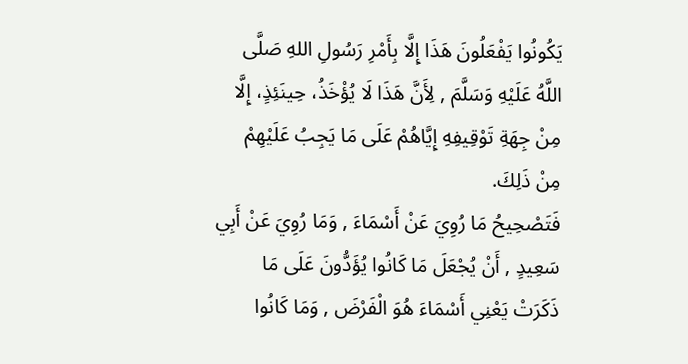يَكُونُوا يَفْعَلُونَ هَذَا إِلَّا بِأَمْرِ رَسُولِ اللهِ صَلَّى اللَّهُ عَلَيْهِ وَسَلَّمَ , لِأَنَّ هَذَا لَا يُؤْخَذُ، حِينَئِذٍ، إِلَّا مِنْ جِهَةِ تَوْقِيفِهِ إِيَّاهُمْ عَلَى مَا يَجِبُ عَلَيْهِمْ مِنْ ذَلِكَ.
فَتَصْحِيحُ مَا رُوِيَ عَنْ أَسْمَاءَ , وَمَا رُوِيَ عَنْ أَبِي سَعِيدٍ , أَنْ يُجْعَلَ مَا كَانُوا يُؤَدُّونَ عَلَى مَا ذَكَرَتْ يَعْنِي أَسْمَاءَ هُوَ الْفَرْضَ , وَمَا كَانُوا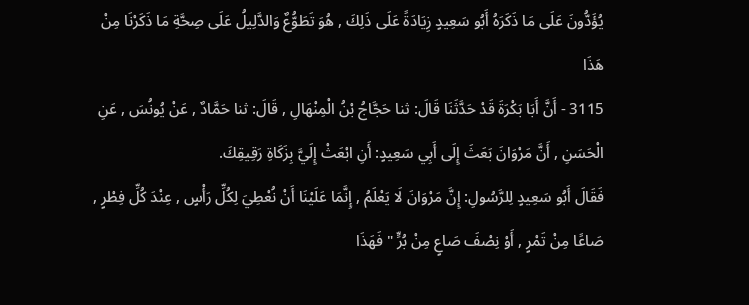يُؤَدُّونَ عَلَى مَا ذَكَرَهُ أَبُو سَعِيدٍ زِيَادَةً عَلَى ذَلِكَ , هُوَ تَطَوُّعٌ وَالدَّلِيلُ عَلَى صِحَّةِ مَا ذَكَرْنَا مِنْ هَذَا
3115 - أَنَّ أَبَا بَكْرَةَ قَدْ حَدَّثَنَا قَالَ: ثنا حَجَّاجُ بْنُ الْمِنْهَالِ , قَالَ: ثنا حَمَّادٌ , عَنْ يُونُسَ , عَنِ الْحَسَنِ , أَنَّ مَرْوَانَ بَعَثَ إِلَى أَبِي سَعِيدٍ: أَنِ ابْعَثْ إِلَيَّ بِزَكَاةِ رَقِيقِكَ.
فَقَالَ أَبُو سَعِيدٍ لِلرَّسُولِ: إِنَّ مَرْوَانَ لَا يَعْلَمُ , إِنَّمَا عَلَيْنَا أَنْ نُعْطِيَ لِكُلِّ رَأْسٍ , عِنْدَ كُلِّ فِطْرٍ , صَاعًا مِنْ تَمْرٍ , أَوْ نِصْفَ صَاعٍ مِنْ بُرٍّ " فَهَذَا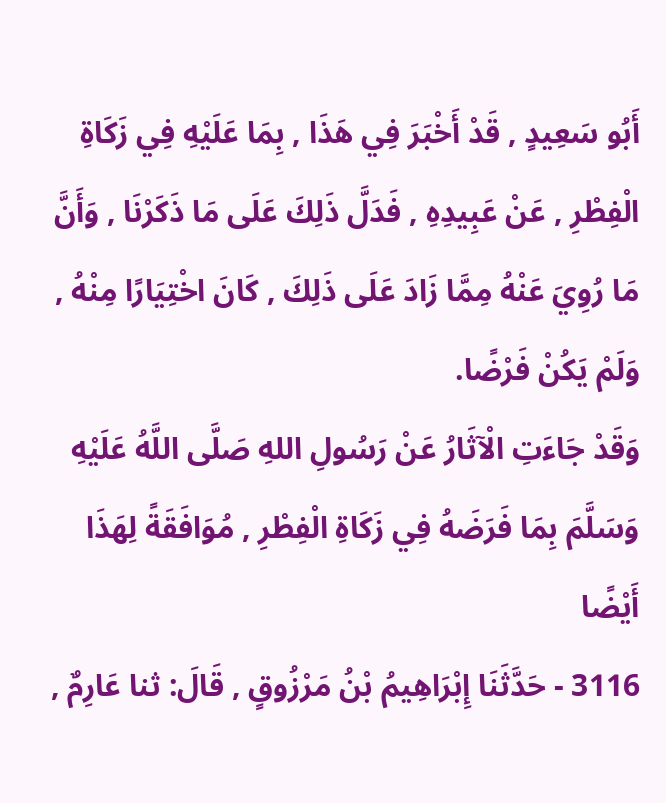أَبُو سَعِيدٍ , قَدْ أَخْبَرَ فِي هَذَا , بِمَا عَلَيْهِ فِي زَكَاةِ الْفِطْرِ , عَنْ عَبِيدِهِ , فَدَلَّ ذَلِكَ عَلَى مَا ذَكَرْنَا , وَأَنَّ مَا رُوِيَ عَنْهُ مِمَّا زَادَ عَلَى ذَلِكَ , كَانَ اخْتِيَارًا مِنْهُ , وَلَمْ يَكُنْ فَرْضًا.
وَقَدْ جَاءَتِ الْآثَارُ عَنْ رَسُولِ اللهِ صَلَّى اللَّهُ عَلَيْهِ وَسَلَّمَ بِمَا فَرَضَهُ فِي زَكَاةِ الْفِطْرِ , مُوَافَقَةً لِهَذَا أَيْضًا
3116 - حَدَّثَنَا إِبْرَاهِيمُ بْنُ مَرْزُوقٍ , قَالَ: ثنا عَارِمٌ ,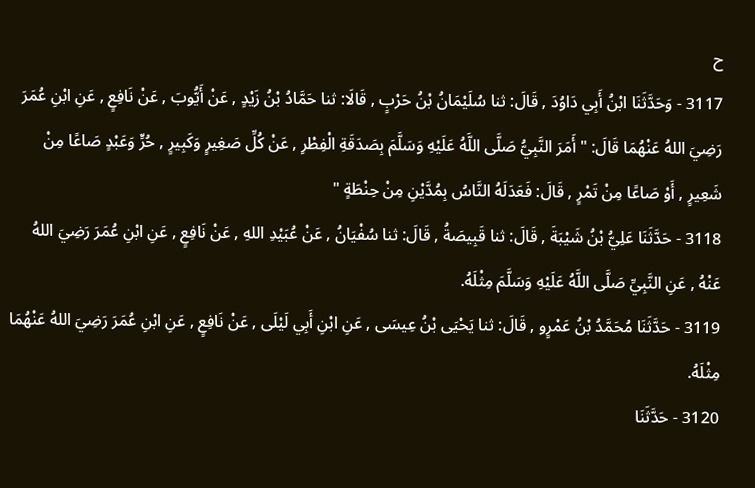ح
3117 - وَحَدَّثَنَا ابْنُ أَبِي دَاوُدَ , قَالَ: ثنا سُلَيْمَانُ بْنُ حَرْبٍ , قَالَا: ثنا حَمَّادُ بْنُ زَيْدٍ , عَنْ أَيُّوبَ , عَنْ نَافِعٍ , عَنِ ابْنِ عُمَرَ رَضِيَ اللهُ عَنْهُمَا قَالَ: " أَمَرَ النَّبِيُّ صَلَّى اللَّهُ عَلَيْهِ وَسَلَّمَ بِصَدَقَةِ الْفِطْرِ , عَنْ كُلِّ صَغِيرٍ وَكَبِيرٍ , حُرٍّ وَعَبْدٍ صَاعًا مِنْ شَعِيرٍ , أَوْ صَاعًا مِنْ تَمْرٍ , قَالَ: فَعَدَلَهُ النَّاسُ بِمُدَّيْنِ مِنْ حِنْطَةٍ "
3118 - حَدَّثَنَا عَلِيُّ بْنُ شَيْبَةَ , قَالَ: ثنا قَبِيصَةُ , قَالَ: ثنا سُفْيَانُ , عَنْ عُبَيْدِ اللهِ , عَنْ نَافِعٍ , عَنِ ابْنِ عُمَرَ رَضِيَ اللهُ عَنْهُ , عَنِ النَّبِيِّ صَلَّى اللَّهُ عَلَيْهِ وَسَلَّمَ مِثْلَهُ.
3119 - حَدَّثَنَا مُحَمَّدُ بْنُ عَمْرٍو , قَالَ: ثنا يَحْيَى بْنُ عِيسَى , عَنِ ابْنِ أَبِي لَيْلَى , عَنْ نَافِعٍ , عَنِ ابْنِ عُمَرَ رَضِيَ اللهُ عَنْهُمَا مِثْلَهُ.
3120 - حَدَّثَنَا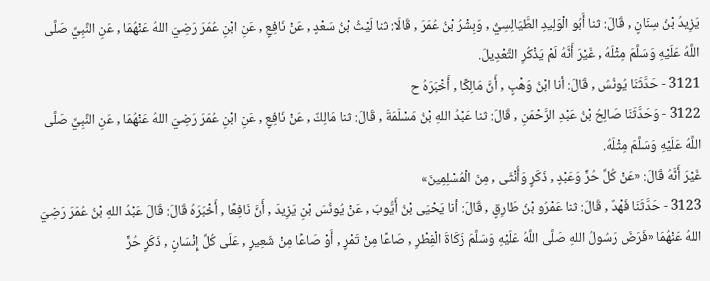يَزِيدُ بْنُ سِنَانٍ , قَالَ: ثنا أَبُو الْوَلِيدِ الطَّيَالِسِيُّ , وَبِشْرُ بْنُ عُمَرَ , قَالَا: ثنا لَيْثُ بْنُ سَعْدٍ , عَنْ نَافِعٍ , عَنِ ابْنِ عُمَرَ رَضِيَ اللهُ عَنْهُمَا , عَنِ النَّبِيِّ صَلَّى اللَّهُ عَلَيْهِ وَسَلَّمَ مِثْلَهُ , غَيْرَ أَنَّهُ لَمْ يَذْكُرِ التَّعْدِيلَ.
3121 - حَدَّثَنَا يُونُسُ , قَالَ: أنا ابْنُ وَهْبٍ , أَنَّ مَالِكًا , أَخْبَرَهُ ح
3122 - وَحَدَّثَنَا صَالِحُ بْنُ عَبْدِ الرَّحْمَنِ , قَالَ: ثنا عَبْدُ اللهِ بْنُ مَسْلَمَةَ , قَالَ: ثنا مَالِكٌ , عَنْ نَافِعٍ , عَنِ ابْنِ عُمَرَ رَضِيَ اللهُ عَنْهُمَا , عَنِ النَّبِيِّ صَلَّى اللَّهُ عَلَيْهِ وَسَلَّمَ مِثْلَهُ.
غَيْرَ أَنَّهُ قَالَ: «عَنْ كُلِّ حُرٍّ وَعَبْدٍ , ذَكَرٍ وَأُنْثَى , مِنَ الْمُسْلِمِينَ»
3123 - حَدَّثَنَا فَهْدٌ , قَالَ: ثنا عَمْرُو بْنُ طَارِقٍ , قَالَ: أنا يَحْيَى بْنُ أَيُّوبَ , عَنْ يُونُسَ بْنِ يَزِيدَ , أَنَّ نَافِعًا , أَخْبَرَهُ قَالَ: قَالَ عَبْدُ اللهِ بْنُ عُمَرَ رَضِيَ اللهُ عَنْهُمَا «فَرَضَ رَسُولُ اللهِ صَلَّى اللَّهُ عَلَيْهِ وَسَلَّمَ زَكَاةَ الْفِطْرِ , صَاعًا مِنْ تَمْرٍ , أَوْ صَاعًا مِنْ شَعِيرٍ , عَلَى كُلِّ إِنْسَانٍ , ذَكَرٍ حُرٍّ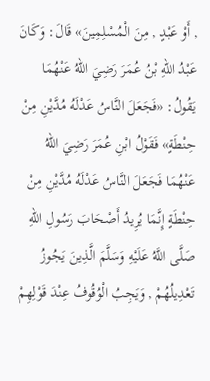, أَوْ عَبْدٍ , مِنَ الْمُسْلِمِينَ» قَالَ: وَكَانَ عَبْدُ اللهِ بْنُ عُمَرَ رَضِيَ اللهُ عَنْهُمَا يَقُولُ: «فَجَعَلَ النَّاسُ عَدْلَهُ مُدَّيْنِ مِنْ حِنْطَةٍ» فَقَوْلُ ابْنِ عُمَرَ رَضِيَ اللهُ عَنْهُمَا فَجَعَلَ النَّاسُ عَدْلَهُ مُدَّيْنِ مِنْ حِنْطَةٍ إِنَّمَا يُرِيدُ أَصْحَابَ رَسُولِ اللهِ صَلَّى اللَّهُ عَلَيْهِ وَسَلَّمَ الَّذِينَ يَجُوزُ تَعْدِيلُهُمْ , وَيَجِبُ الْوُقُوفُ عِنْدَ قَوْلِهِمْ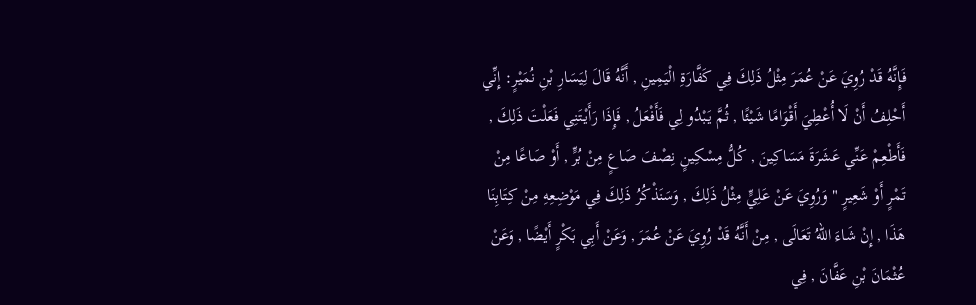فَإِنَّهُ قَدْ رُوِيَ عَنْ عُمَرَ مِثْلُ ذَلِكَ فِي كَفَّارَةِ الْيَمِينِ , أَنَّهُ قَالَ لِيَسَارِ بْنِ نُمَيْرٍ: إِنِّي أَحْلِفُ أَنْ لَا أُعْطِيَ أَقْوَامًا شَيْئًا , ثُمَّ يَبْدُو لِي فَأَفْعَلُ , فَإِذَا رَأَيْتَنِي فَعَلْتَ ذَلِكَ , فَأَطْعِمْ عَنِّي عَشَرَةَ مَسَاكِينَ , كُلُّ مِسْكِينٍ نِصْفَ صَاعٍ مِنْ بُرٍّ , أَوْ صَاعًا مِنْ تَمْرٍ أَوْ شَعِيرٍ " وَرُوِيَ عَنْ عَلِيٍّ مِثْلُ ذَلِكَ , وَسَنَذْكُرُ ذَلِكَ فِي مَوْضِعِهِ مِنْ كِتَابِنَا هَذَا , إِنْ شَاءَ اللهُ تَعَالَى , مِنْ أَنَّهُ قَدْ رُوِيَ عَنْ عُمَرَ , وَعَنْ أَبِي بَكْرٍ أَيْضًا , وَعَنْ عُثْمَانَ بْنِ عَفَّانَ , فِي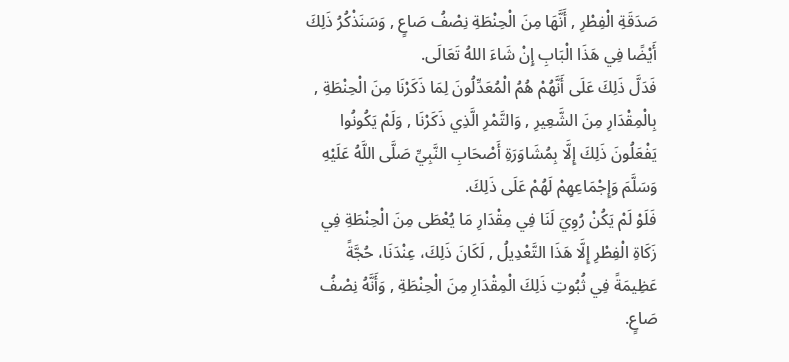صَدَقَةِ الْفِطْرِ , أَنَّهَا مِنَ الْحِنْطَةِ نِصْفُ صَاعٍ , وَسَنَذْكُرُ ذَلِكَ أَيْضًا فِي هَذَا الْبَابِ إِنْ شَاءَ اللهُ تَعَالَى.
فَدَلَّ ذَلِكَ عَلَى أَنَّهُمْ هُمُ الْمُعَدِّلُونَ لِمَا ذَكَرْنَا مِنَ الْحِنْطَةِ , بِالْمِقْدَارِ مِنَ الشَّعِيرِ , وَالتَّمْرِ الَّذِي ذَكَرْنَا , وَلَمْ يَكُونُوا يَفْعَلُونَ ذَلِكَ إِلَّا بِمُشَاوَرَةِ أَصْحَابِ النَّبِيِّ صَلَّى اللَّهُ عَلَيْهِ وَسَلَّمَ وَإِجْمَاعِهِمْ لَهُمْ عَلَى ذَلِكَ.
فَلَوْ لَمْ يَكُنْ رُوِيَ لَنَا فِي مِقْدَارِ مَا يُعْطَى مِنَ الْحِنْطَةِ فِي زَكَاةِ الْفِطْرِ إِلَّا هَذَا التَّعْدِيلُ , لَكَانَ ذَلِكَ، عِنْدَنَا، حُجَّةً عَظِيمَةً فِي ثُبُوتِ ذَلِكَ الْمِقْدَارِ مِنَ الْحِنْطَةِ , وَأَنَّهُ نِصْفُ صَاعٍ.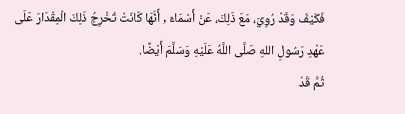فَكَيْفَ وَقَدْ رُوِيَ، مَعَ ذَلِكَ، عَنْ أَسْمَاءَ , أَنَّهَا كَانَتْ تُخْرِجُ ذَلِكَ الْمِقْدَارَ عَلَى عَهْدِ رَسُولِ اللهِ صَلَّى اللَّهُ عَلَيْهِ وَسَلَّمَ أَيْضًا.
ثُمَّ قَدْ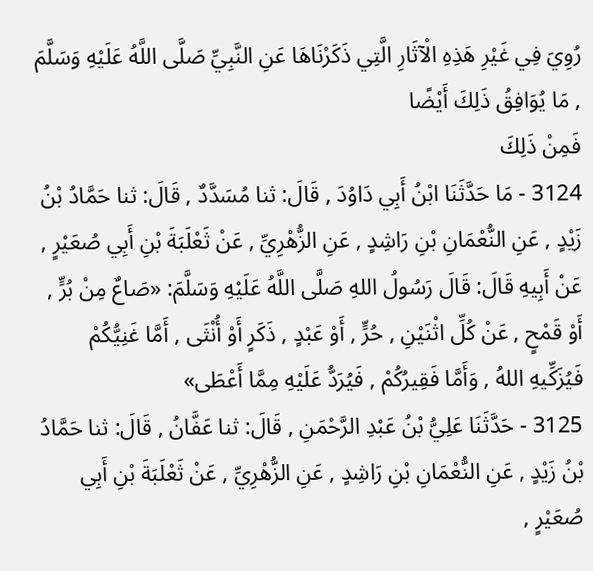رُوِيَ فِي غَيْرِ هَذِهِ الْآثَارِ الَّتِي ذَكَرْنَاهَا عَنِ النَّبِيِّ صَلَّى اللَّهُ عَلَيْهِ وَسَلَّمَ , مَا يُوَافِقُ ذَلِكَ أَيْضًا
فَمِنْ ذَلِكَ
3124 - مَا حَدَّثَنَا ابْنُ أَبِي دَاوُدَ , قَالَ: ثنا مُسَدَّدٌ , قَالَ: ثنا حَمَّادُ بْنُ زَيْدٍ , عَنِ النُّعْمَانِ بْنِ رَاشِدٍ , عَنِ الزُّهْرِيِّ , عَنْ ثَعْلَبَةَ بْنِ أَبِي صُعَيْرٍ , عَنْ أَبِيهِ قَالَ: قَالَ رَسُولُ اللهِ صَلَّى اللَّهُ عَلَيْهِ وَسَلَّمَ: «صَاعٌ مِنْ بُرٍّ , أَوْ قَمْحٍ , عَنْ كُلِّ اثْنَيْنِ , حُرٍّ , أَوْ عَبْدٍ , ذَكَرٍ أَوْ أُنْثَى , أَمَّا غَنِيُّكُمْ فَيُزَكِّيهِ اللهُ , وَأَمَّا فَقِيرُكُمْ , فَيُرَدُّ عَلَيْهِ مِمَّا أَعْطَى»
3125 - حَدَّثَنَا عَلِيُّ بْنُ عَبْدِ الرَّحْمَنِ , قَالَ: ثنا عَفَّانُ , قَالَ: ثنا حَمَّادُ بْنُ زَيْدٍ , عَنِ النُّعْمَانِ بْنِ رَاشِدٍ , عَنِ الزُّهْرِيِّ , عَنْ ثَعْلَبَةَ بْنِ أَبِي صُعَيْرٍ ,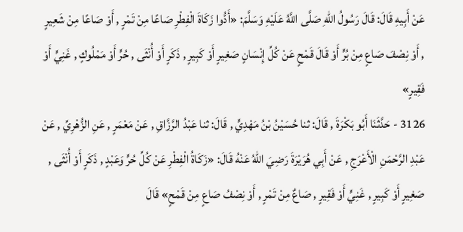عَنْ أَبِيهِ قَالَ: قَالَ رَسُولُ اللهِ صَلَّى اللَّهُ عَلَيْهِ وَسَلَّمَ: «أَدُّوا زَكَاةَ الْفِطْرِ صَاعًا مِنْ تَمْرٍ , أَوْ صَاعًا مِنْ شَعِيرٍ , أَوْ نِصْفَ صَاعٍ مِنْ بُرٍّ أَوْ قَالَ قَمْحٍ عَنْ كُلِّ إِنْسَانٍ صَغِيرٍ أَوْ كَبِيرٍ , ذَكَرٍ أَوْ أُنْثَى , حُرٍّ أَوْ مَمْلُوكٍ , غَنِيٍّ أَوْ فَقِيرٍ»
3126 - حَدَّثَنَا أَبُو بَكْرَةَ , قَالَ: ثنا حُسَيْنُ بْنُ مَهْدِيٍّ , قَالَ: ثنا عَبْدُ الرَّزَّاقِ , عَنْ مَعْمَرٍ , عَنِ الزُّهْرِيِّ , عَنْ عَبْدِ الرَّحْمَنِ الْأَعْرَجِ , عَنْ أَبِي هُرَيْرَةَ رَضِيَ اللهُ عَنْهُ قَالَ: «زَكَاةُ الْفِطْرِ عَنْ كُلِّ حُرٍّ وَعَبْدٍ , ذَكَرٍ أَوْ أُنْثَى , صَغِيرٍ أَوْ كَبِيرٍ , غَنِيٍّ أَوْ فَقِيرٍ , صَاعٌ مِنْ تَمْرٍ , أَوْ نِصْفُ صَاعٍ مِنْ قَمْحٍ» قَالَ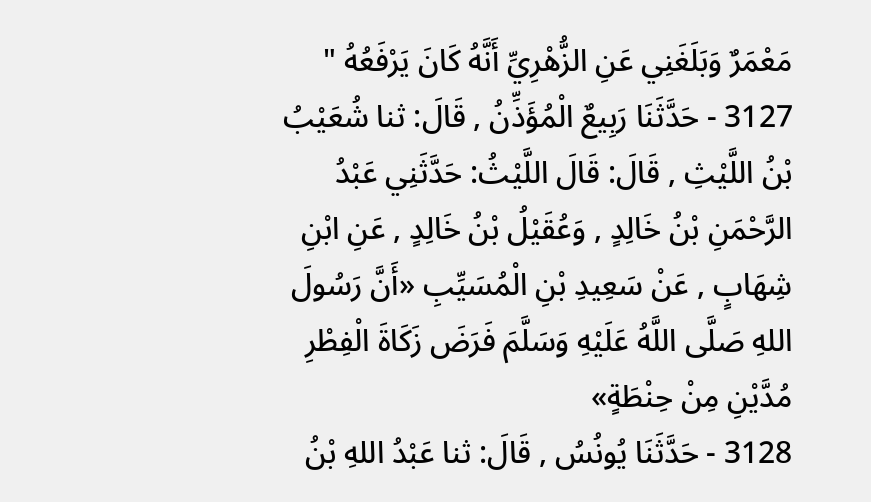مَعْمَرٌ وَبَلَغَنِي عَنِ الزُّهْرِيِّ أَنَّهُ كَانَ يَرْفَعُهُ "
3127 - حَدَّثَنَا رَبِيعٌ الْمُؤَذِّنُ , قَالَ: ثنا شُعَيْبُ بْنُ اللَّيْثِ , قَالَ: قَالَ اللَّيْثُ: حَدَّثَنِي عَبْدُ الرَّحْمَنِ بْنُ خَالِدٍ , وَعُقَيْلُ بْنُ خَالِدٍ , عَنِ ابْنِ شِهَابٍ , عَنْ سَعِيدِ بْنِ الْمُسَيِّبِ «أَنَّ رَسُولَ اللهِ صَلَّى اللَّهُ عَلَيْهِ وَسَلَّمَ فَرَضَ زَكَاةَ الْفِطْرِ مُدَّيْنِ مِنْ حِنْطَةٍ»
3128 - حَدَّثَنَا يُونُسُ , قَالَ: ثنا عَبْدُ اللهِ بْنُ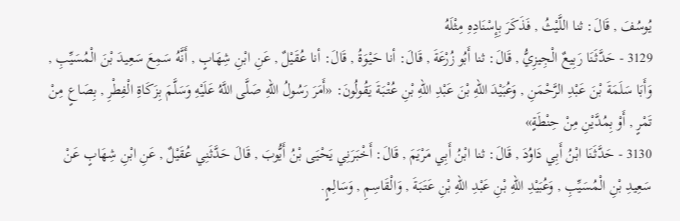يُوسُفَ , قَالَ: ثنا اللَّيْثُ , فَذَكَرَ بِإِسْنَادِهِ مِثْلَهُ
3129 - حَدَّثَنَا رَبِيعٌ الْجِيزِيُّ , قَالَ: ثنا أَبُو زُرْعَةَ , قَالَ: أنا حَيْوَةُ , قَالَ: أنا عُقَيْلٌ , عَنِ ابْنِ شِهَابٍ , أَنَّهُ سَمِعَ سَعِيدَ بْنَ الْمُسَيِّبِ , وَأَبَا سَلَمَةَ بْنَ عَبْدِ الرَّحْمَنِ , وَعُبَيْدَ اللهِ بْنَ عَبْدِ اللهِ بْنِ عُتْبَةَ يَقُولُونَ: «أَمَرَ رَسُولُ اللهِ صَلَّى اللَّهُ عَلَيْهِ وَسَلَّمَ بِزَكَاةِ الْفِطْرِ , بِصَاعٍ مِنْ تَمْرٍ , أَوْ بِمُدَّيْنِ مِنْ حِنْطَةٍ»
3130 - حَدَّثَنَا ابْنُ أَبِي دَاوُدَ , قَالَ: ثنا ابْنُ أَبِي مَرْيَمَ , قَالَ: أَخْبَرَنِي يَحْيَى بْنُ أَيُّوبَ , قَالَ حَدَّثَنِي عُقَيْلٌ , عَنِ ابْنِ شِهَابٍ عَنْ سَعِيدِ بْنِ الْمُسَيِّبِ , وَعُبَيْدِ اللهِ بْنِ عَبْدِ اللهِ بْنِ عَتَبَةَ , وَالْقَاسِمِ , وَسَالِمٍ.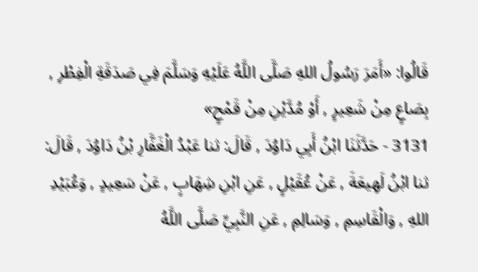قَالُوا: «أَمَرَ رَسُولُ اللهِ صَلَّى اللَّهُ عَلَيْهِ وَسَلَّمَ فِي صَدَقَةِ الْفِطْرِ , بِصَاعٍ مِنْ شَعِيرٍ , أَوْ مُدَّيْنِ مِنْ قَمْحٍ»
3131 - حَدَّثَنَا ابْنُ أَبِي دَاوُدَ , قَالَ: ثنا عَبْدُ الْغَفَّارِ بْنُ دَاوُدَ , قَالَ: ثنا ابْنُ لَهِيعَةَ , عَنْ عُقَيْلٍ , عَنِ ابْنِ شِهَابٍ , عَنْ سَعِيدٍ , وَعُبَيْدِ اللهِ , وَالْقَاسِمِ , وَسَالِمِ , عَنِ النَّبِيِّ صَلَّى اللَّهُ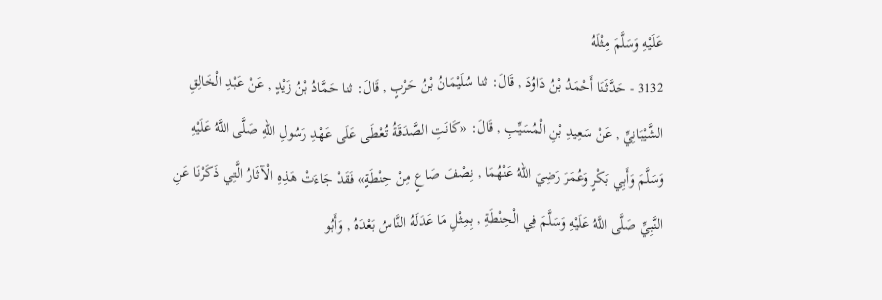عَلَيْهِ وَسَلَّمَ مِثْلَهُ
3132 - حَدَّثَنَا أَحْمَدُ بْنُ دَاوُدَ , قَالَ: ثنا سُلَيْمَانُ بْنُ حَرْبٍ , قَالَ: ثنا حَمَّادُ بْنُ زَيْدٍ , عَنْ عَبْدِ الْخَالِقِ الشَّيْبَانِيِّ , عَنْ سَعِيدِ بْنِ الْمُسَيِّبِ , قَالَ: «كَانَتِ الصَّدَقَةُ تُعْطَى عَلَى عَهْدِ رَسُولِ اللهِ صَلَّى اللَّهُ عَلَيْهِ وَسَلَّمَ وَأَبِي بَكْرٍ وَعُمَرَ رَضِيَ اللهُ عَنْهُمَا , نِصْفَ صَاعٍ مِنْ حِنْطَةٍ» فَقَدْ جَاءَتْ هَذِهِ الْآثَارُ الَّتِي ذَكَرْنَا عَنِ النَّبِيِّ صَلَّى اللَّهُ عَلَيْهِ وَسَلَّمَ فِي الْحِنْطَةِ , بِمِثْلِ مَا عَدَلَهُ النَّاسُ بَعْدَهُ , وَأَبُو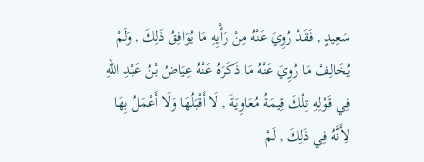سَعِيدٍ , فَقَدْ رُوِيَ عَنْهُ مِنْ رَأْيِهِ مَا يُوَافِقُ ذَلِكَ , وَلَمْ يُخَالِفْ مَا رُوِيَ عَنْهُ مَا ذَكَرَهُ عَنْهُ عِيَاضُ بْنُ عَبْدِ اللهِ فِي قَوْلِهِ تِلْكَ قِيمَةُ مُعَاوِيَةَ , لَا أَقْبَلُهَا وَلَا أَعْمَلُ بِهَا لِأَنَّهُ فِي ذَلِكَ , لَمْ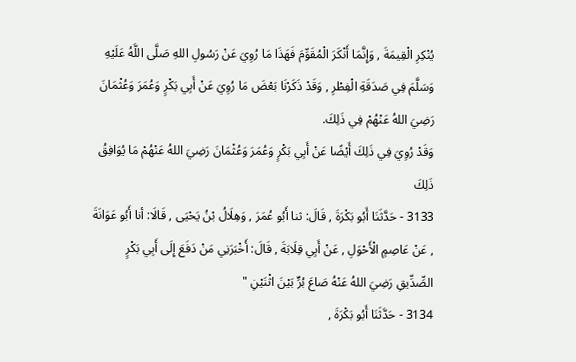يُنْكِرِ الْقِيمَةَ , وَإِنَّمَا أَنْكَرَ الْمُقَوِّمَ فَهَذَا مَا رُوِيَ عَنْ رَسُولِ اللهِ صَلَّى اللَّهُ عَلَيْهِ وَسَلَّمَ فِي صَدَقَةِ الْفِطْرِ , وَقَدْ ذَكَرْنَا بَعْضَ مَا رُوِيَ عَنْ أَبِي بَكْرٍ وَعُمَرَ وَعُثْمَانَ رَضِيَ اللهُ عَنْهُمْ فِي ذَلِكَ.
وَقَدْ رُوِيَ فِي ذَلِكَ أَيْضًا عَنْ أَبِي بَكْرٍ وَعُمَرَ وَعُثْمَانَ رَضِيَ اللهُ عَنْهُمْ مَا يُوَافِقُ ذَلِكَ
3133 - حَدَّثَنَا أَبُو بَكْرَةَ , قَالَ: ثنا أَبُو عُمَرَ , وَهِلَالُ بْنُ يَحْيَى , قَالَا: أنا أَبُو عَوَانَةَ , عَنْ عَاصِمٍ الْأَحْوَلِ , عَنْ أَبِي قِلَابَةَ , قَالَ: أَخْبَرَنِي مَنْ دَفَعَ إِلَى أَبِي بَكْرٍ الصِّدِّيقِ رَضِيَ اللهُ عَنْهُ صَاعَ بُرٍّ بَيْنَ اثْنَيْنِ "
3134 - حَدَّثَنَا أَبُو بَكْرَةَ ,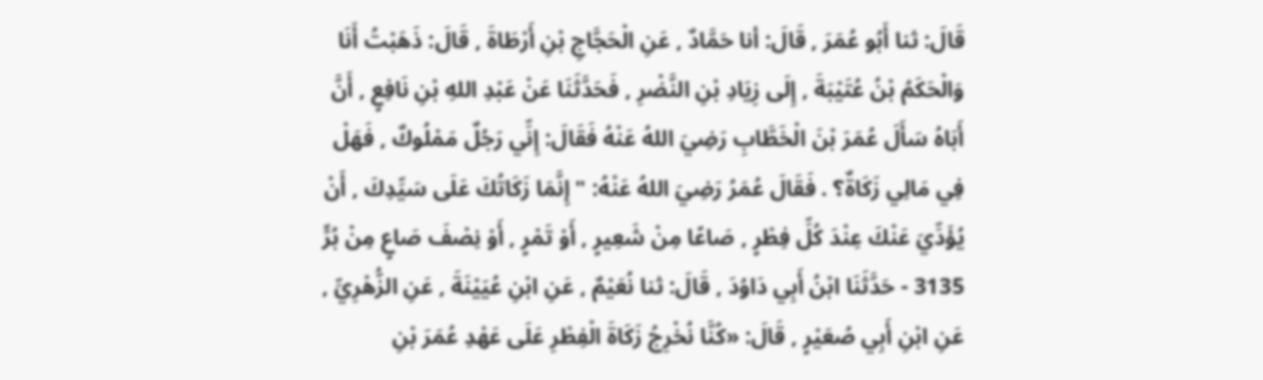قَالَ: ثنا أَبُو عُمَرَ , قَالَ: أنا حَمَّادٌ , عَنِ الْحَجَّاجِ بْنِ أَرْطَاةَ , قَالَ: ذَهَبْتُ أَنَا وَالْحَكَمُ بْنُ عُتَيْبَةَ , إِلَى زِيَادِ بْنِ النَّضْرِ , فَحَدَّثَنَا عَنْ عَبْدِ اللهِ بْنِ نَافِعٍ , أَنَّ أَبَاهُ سَأَلَ عُمَرَ بْنَ الْخَطَّابِ رَضِيَ اللهُ عَنْهُ فَقَالَ: إِنِّي رَجُلٌ مَمْلُوكٌ , فَهَلْ فِي مَالِي زَكَاةٌ؟ . فَقَالَ عُمَرُ رَضِيَ اللهُ عَنْهُ: " إِنَّمَا زَكَاتُكَ عَلَى سَيِّدِكَ , أَنْ يُؤَدِّيَ عَنْكَ عِنْدَ كُلِّ فِطْرٍ , صَاعًا مِنْ شَعِيرٍ , أَوْ تَمْرٍ , أَوْ نِصْفَ صَاعٍ مِنْ بُرٍّ
3135 - حَدَّثَنَا ابْنُ أَبِي دَاوُدَ , قَالَ: ثنا نُعَيْمٌ , عَنِ ابْنِ عُيَيْنَةَ , عَنِ الزُّهْرِيِّ , عَنِ ابْنِ أَبِي صُعَيْرٍ , قَالَ: «كُنَّا نُخْرِجُ زَكَاةَ الْفِطْرِ عَلَى عَهْدِ عُمَرَ بْنِ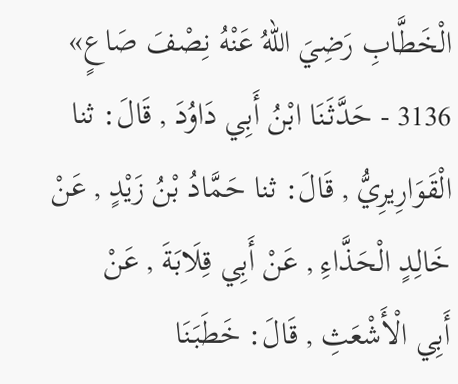الْخَطَّابِ رَضِيَ اللهُ عَنْهُ نِصْفَ صَاعٍ»
3136 - حَدَّثَنَا ابْنُ أَبِي دَاوُدَ , قَالَ: ثنا الْقَوَارِيرِيُّ , قَالَ: ثنا حَمَّادُ بْنُ زَيْدٍ , عَنْ خَالِدٍ الْحَذَّاءِ , عَنْ أَبِي قِلَابَةَ , عَنْ
أَبِي الْأَشْعَثِ , قَالَ: خَطَبَنَا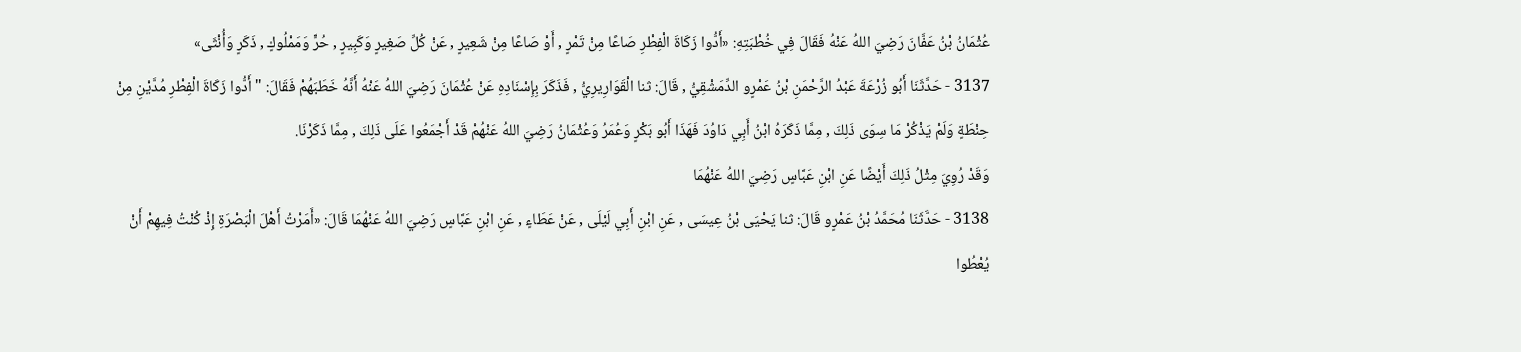عُثْمَانُ بْنُ عَفَّانَ رَضِيَ اللهُ عَنْهُ فَقَالَ فِي خُطْبَتِهِ: «أَدُّوا زَكَاةَ الْفِطْرِ صَاعًا مِنْ تَمْرٍ , أَوْ صَاعًا مِنْ شَعِيرٍ , عَنْ كُلِّ صَغِيرٍ وَكَبِيرٍ , حُرٍّ وَمَمْلُوكٍ , ذَكَرٍ وَأُنْثَى»
3137 - حَدَّثَنَا أَبُو زُرْعَةَ عَبْدُ الرَّحْمَنِ بْنُ عَمْرٍو الدِّمَشْقِيُّ , قَالَ: ثنا الْقَوَارِيرِيُّ , فَذَكَرَ بِإِسْنَادِهِ عَنْ عُثْمَانَ رَضِيَ اللهُ عَنْهُ أَنَّهُ خَطَبَهُمْ فَقَالَ: " أَدُّوا زَكَاةَ الْفِطْرِ مُدَّيْنِ مِنْ حِنْطَةٍ وَلَمْ يَذْكُرْ مَا سِوَى ذَلِكَ , مِمَّا ذَكَرَهُ ابْنُ أَبِي دَاوُدَ فَهَذَا أَبُو بَكْرٍ وَعُمَرُ وَعُثْمَانُ رَضِيَ اللهُ عَنْهُمْ قَدْ أَجْمَعُوا عَلَى ذَلِكَ , مِمَّا ذَكَرْنَا.
وَقَدْ رُوِيَ مِثْلُ ذَلِكَ أَيْضًا عَنِ ابْنِ عَبَّاسٍ رَضِيَ اللهُ عَنْهُمَا
3138 - حَدَّثَنَا مُحَمَّدُ بْنُ عَمْرٍو قَالَ: ثنا يَحْيَى بْنُ عِيسَى , عَنِ ابْنِ أَبِي لَيْلَى , عَنْ عَطَاءٍ , عَنِ ابْنِ عَبَّاسٍ رَضِيَ اللهُ عَنْهُمَا قَالَ: «أَمَرْتُ أَهْلَ الْبَصْرَةِ إِذْ كُنْتُ فِيهِمْ أَنْ يُعْطُوا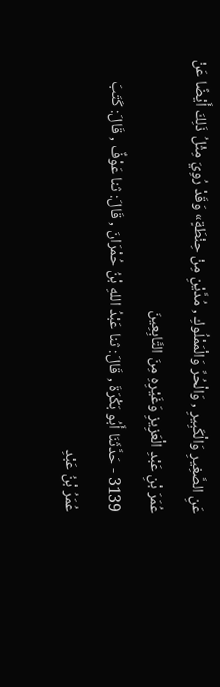عَنِ الصَّغِيرِ وَالْكَبِيرِ , وَالْحُرِّ وَالْمَمْلُوكِ , مُدَّيْنِ مِنْ حِنْطَةٍ» وَقَدْ رُوِيَ مِثْلُ ذَلِكَ أَيْضًا عَنْ عُمَرَ بْنِ عَبْدِ الْعَزِيزِ وَغَيْرِهِ مِنَ التَّابِعِينَ
3139 - حَدَّثَنَا أَبُو بَكْرَةَ , قَالَ: ثنا عَبْدُ اللهِ بْنُ حُمْرَانَ , قَالَ: ثنا عَوْفٌ , قَالَ: كَتَبَ عُمَرُ بْنُ عَبْدِ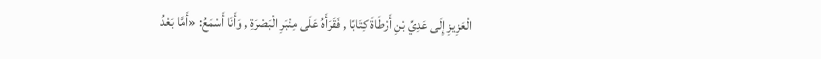الْعَزِيزِ إِلَى عَدِيِّ بْنِ أَرْطَاةَ كِتَابًا , فَقَرَأَهُ عَلَى مِنْبَرِ الْبَصْرَةِ , وَأَنَا أَسْمَعُ: «أَمَّا بَعْدُ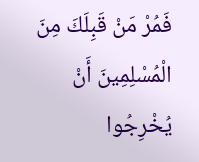فَمُرْ مَنْ قَبِلَكَ مِنَ الْمُسْلِمِينَ أَنْ يُخْرِجُوا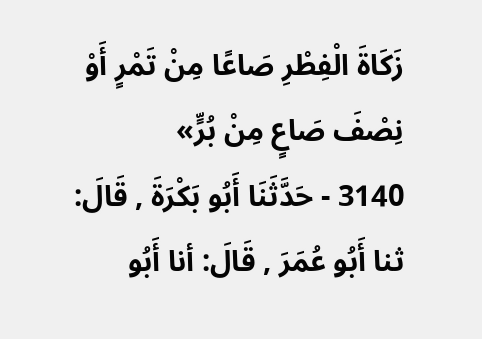زَكَاةَ الْفِطْرِ صَاعًا مِنْ تَمْرٍ أَوْ نِصْفَ صَاعٍ مِنْ بُرٍّ»
3140 - حَدَّثَنَا أَبُو بَكْرَةَ , قَالَ: ثنا أَبُو عُمَرَ , قَالَ: أنا أَبُو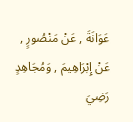عَوَانَةَ , عَنْ مَنْصُورٍ , عَنْ إِبْرَاهِيمَ , وَمُجَاهِدٍ رَضِيَ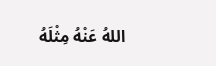اللهُ عَنْهُ مِثْلَهُ